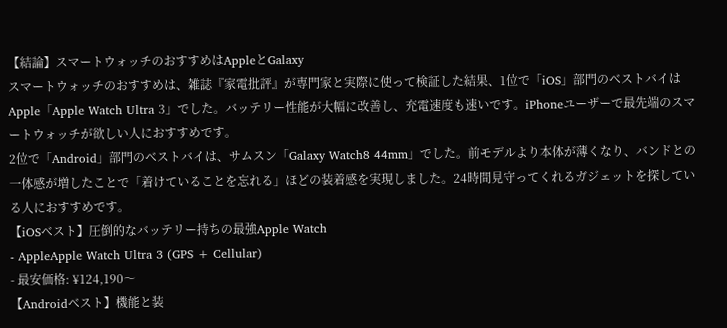【結論】スマートウォッチのおすすめはAppleとGalaxy
スマートウォッチのおすすめは、雑誌『家電批評』が専門家と実際に使って検証した結果、1位で「iOS」部門のベストバイはApple「Apple Watch Ultra 3」でした。バッテリー性能が大幅に改善し、充電速度も速いです。iPhoneユーザーで最先端のスマートウォッチが欲しい人におすすめです。
2位で「Android」部門のベストバイは、サムスン「Galaxy Watch8 44mm」でした。前モデルより本体が薄くなり、バンドとの一体感が増したことで「着けていることを忘れる」ほどの装着感を実現しました。24時間見守ってくれるガジェットを探している人におすすめです。
【iOSベスト】圧倒的なバッテリー持ちの最強Apple Watch
- AppleApple Watch Ultra 3 (GPS + Cellular)
- 最安価格: ¥124,190〜
【Androidベスト】機能と装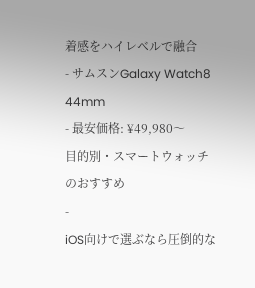着感をハイレベルで融合
- サムスンGalaxy Watch8 44mm
- 最安価格: ¥49,980〜
目的別・スマートウォッチのおすすめ
-
iOS向けで選ぶなら圧倒的な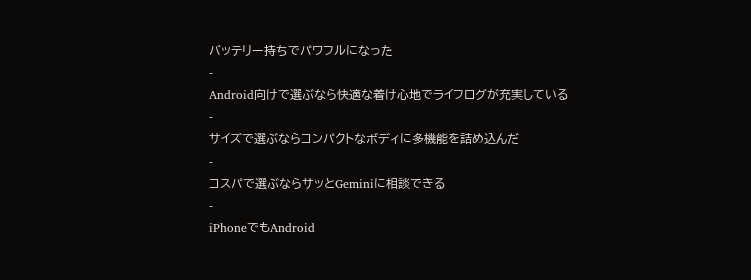バッテリー持ちでパワフルになった
-
Android向けで選ぶなら快適な着け心地でライフログが充実している
-
サイズで選ぶならコンパクトなボディに多機能を詰め込んだ
-
コスパで選ぶならサッとGeminiに相談できる
-
iPhoneでもAndroid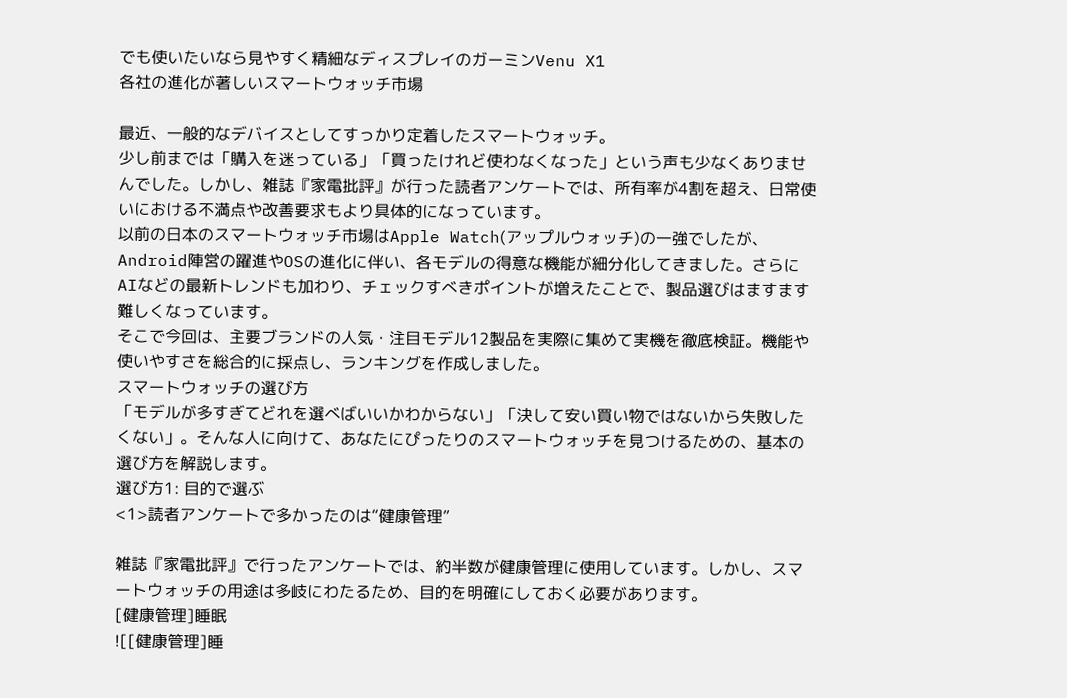でも使いたいなら見やすく精細なディスプレイのガーミンVenu X1
各社の進化が著しいスマートウォッチ市場

最近、一般的なデバイスとしてすっかり定着したスマートウォッチ。
少し前までは「購入を迷っている」「買ったけれど使わなくなった」という声も少なくありませんでした。しかし、雑誌『家電批評』が行った読者アンケートでは、所有率が4割を超え、日常使いにおける不満点や改善要求もより具体的になっています。
以前の日本のスマートウォッチ市場はApple Watch(アップルウォッチ)の一強でしたが、Android陣営の躍進やOSの進化に伴い、各モデルの得意な機能が細分化してきました。さらにAIなどの最新トレンドも加わり、チェックすべきポイントが増えたことで、製品選びはますます難しくなっています。
そこで今回は、主要ブランドの人気・注目モデル12製品を実際に集めて実機を徹底検証。機能や使いやすさを総合的に採点し、ランキングを作成しました。
スマートウォッチの選び方
「モデルが多すぎてどれを選べばいいかわからない」「決して安い買い物ではないから失敗したくない」。そんな人に向けて、あなたにぴったりのスマートウォッチを見つけるための、基本の選び方を解説します。
選び方1: 目的で選ぶ
<1>読者アンケートで多かったのは“健康管理”

雑誌『家電批評』で行ったアンケートでは、約半数が健康管理に使用しています。しかし、スマートウォッチの用途は多岐にわたるため、目的を明確にしておく必要があります。
[健康管理]睡眠
![[健康管理]睡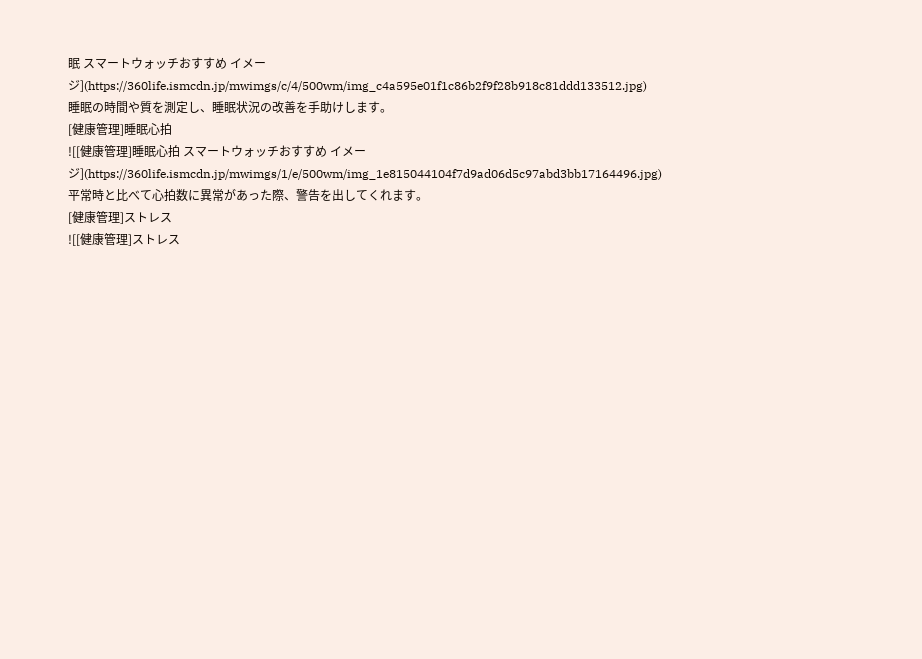眠 スマートウォッチおすすめ イメージ](https://360life.ismcdn.jp/mwimgs/c/4/500wm/img_c4a595e01f1c86b2f9f28b918c81ddd133512.jpg)
睡眠の時間や質を測定し、睡眠状況の改善を手助けします。
[健康管理]睡眠心拍
![[健康管理]睡眠心拍 スマートウォッチおすすめ イメージ](https://360life.ismcdn.jp/mwimgs/1/e/500wm/img_1e815044104f7d9ad06d5c97abd3bb17164496.jpg)
平常時と比べて心拍数に異常があった際、警告を出してくれます。
[健康管理]ストレス
![[健康管理]ストレス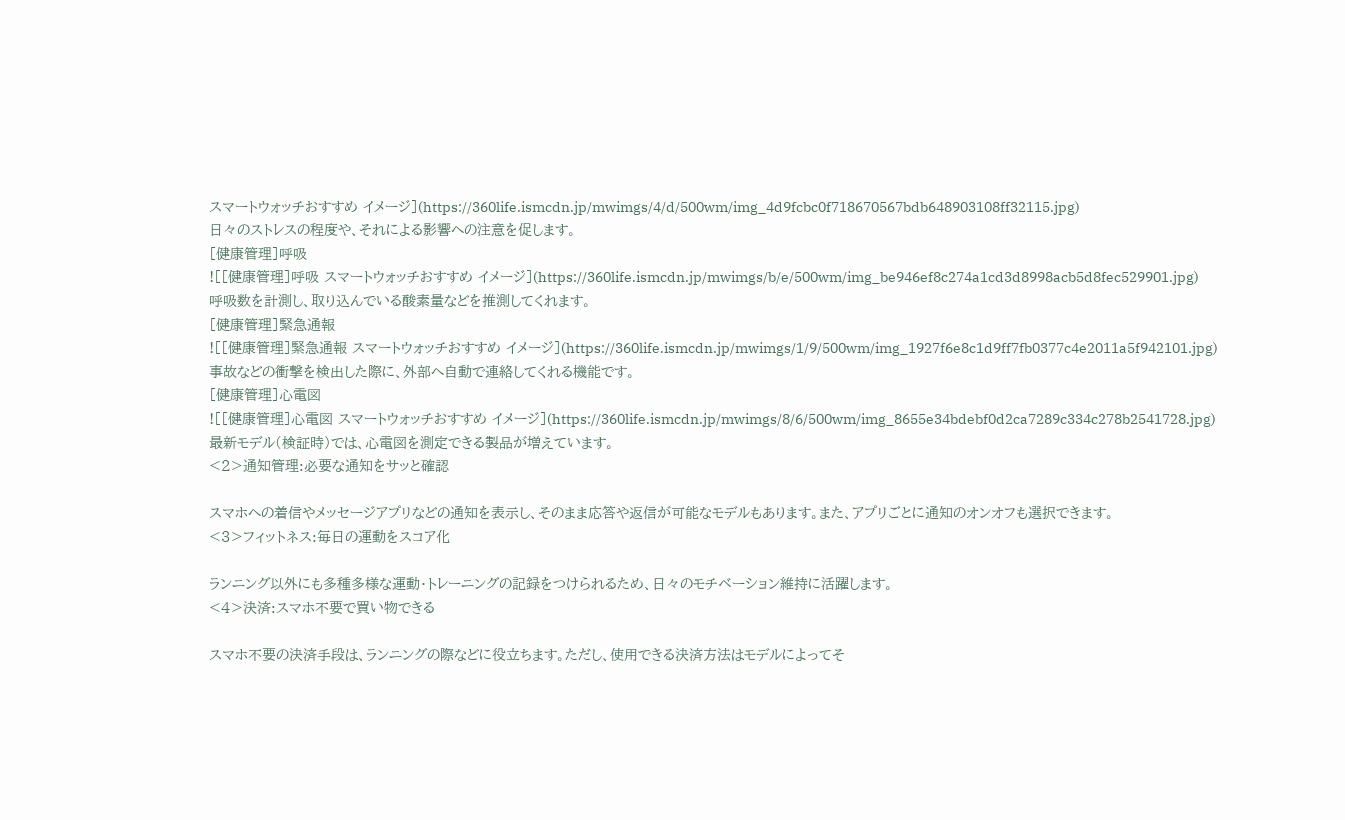スマートウォッチおすすめ イメージ](https://360life.ismcdn.jp/mwimgs/4/d/500wm/img_4d9fcbc0f718670567bdb648903108ff32115.jpg)
日々のストレスの程度や、それによる影響への注意を促します。
[健康管理]呼吸
![[健康管理]呼吸 スマートウォッチおすすめ イメージ](https://360life.ismcdn.jp/mwimgs/b/e/500wm/img_be946ef8c274a1cd3d8998acb5d8fec529901.jpg)
呼吸数を計測し、取り込んでいる酸素量などを推測してくれます。
[健康管理]緊急通報
![[健康管理]緊急通報 スマートウォッチおすすめ イメージ](https://360life.ismcdn.jp/mwimgs/1/9/500wm/img_1927f6e8c1d9ff7fb0377c4e2011a5f942101.jpg)
事故などの衝撃を検出した際に、外部へ自動で連絡してくれる機能です。
[健康管理]心電図
![[健康管理]心電図 スマートウォッチおすすめ イメージ](https://360life.ismcdn.jp/mwimgs/8/6/500wm/img_8655e34bdebf0d2ca7289c334c278b2541728.jpg)
最新モデル(検証時)では、心電図を測定できる製品が増えています。
<2>通知管理:必要な通知をサッと確認

スマホへの着信やメッセージアプリなどの通知を表示し、そのまま応答や返信が可能なモデルもあります。また、アプリごとに通知のオンオフも選択できます。
<3>フィットネス:毎日の運動をスコア化

ランニング以外にも多種多様な運動・トレーニングの記録をつけられるため、日々のモチベーション維持に活躍します。
<4>決済:スマホ不要で買い物できる

スマホ不要の決済手段は、ランニングの際などに役立ちます。ただし、使用できる決済方法はモデルによってそ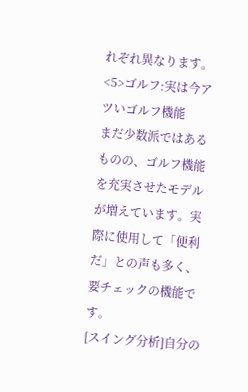れぞれ異なります。
<5>ゴルフ:実は今アツいゴルフ機能
まだ少数派ではあるものの、ゴルフ機能を充実させたモデルが増えています。実際に使用して「便利だ」との声も多く、要チェックの機能です。
[スイング分析]自分の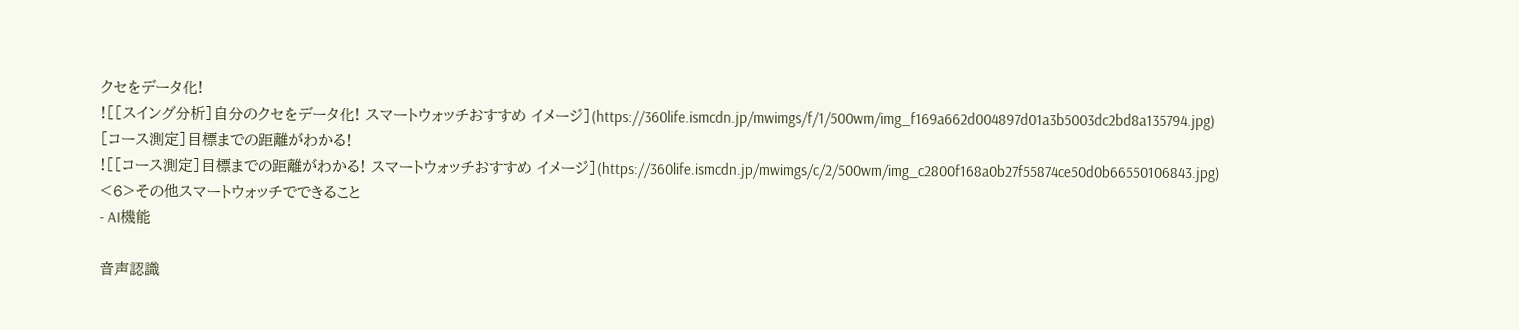クセをデータ化!
![[スイング分析]自分のクセをデータ化! スマートウォッチおすすめ イメージ](https://360life.ismcdn.jp/mwimgs/f/1/500wm/img_f169a662d004897d01a3b5003dc2bd8a135794.jpg)
[コース測定]目標までの距離がわかる!
![[コース測定]目標までの距離がわかる! スマートウォッチおすすめ イメージ](https://360life.ismcdn.jp/mwimgs/c/2/500wm/img_c2800f168a0b27f55874ce50d0b66550106843.jpg)
<6>その他スマートウォッチでできること
- AI機能

音声認識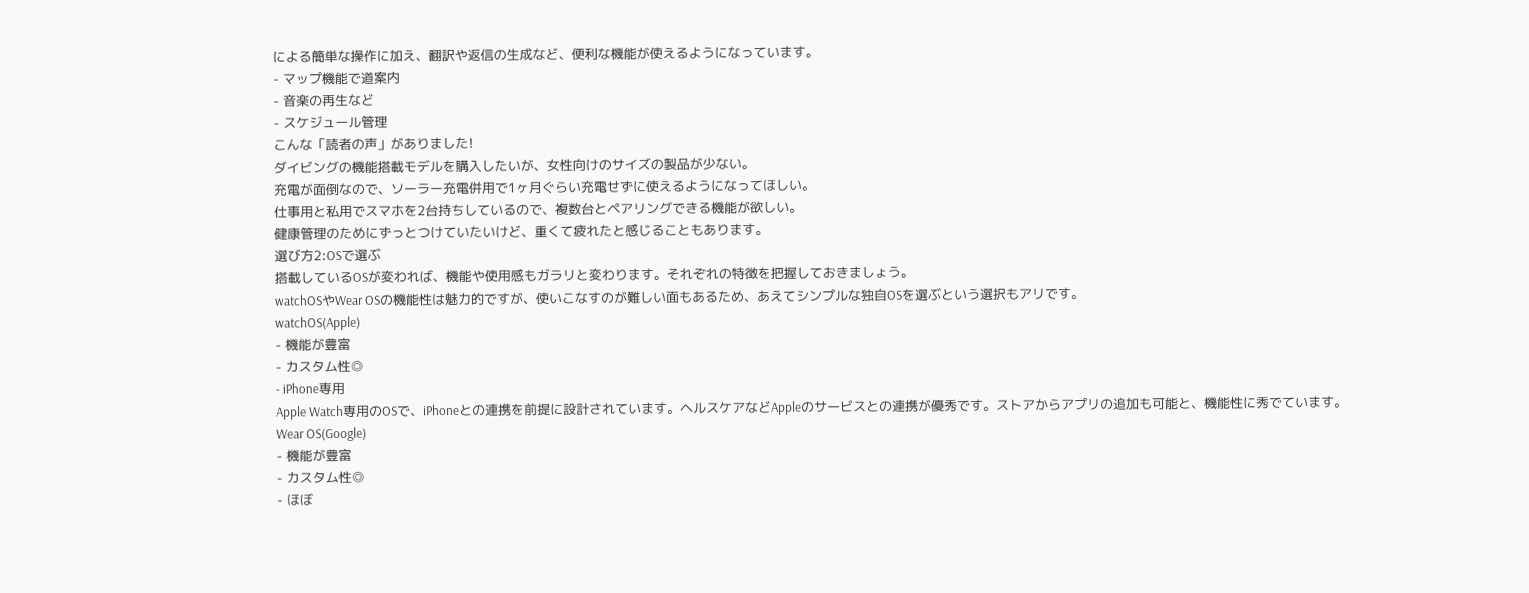による簡単な操作に加え、翻訳や返信の生成など、便利な機能が使えるようになっています。
- マップ機能で道案内
- 音楽の再生など
- スケジュール管理
こんな「読者の声」がありました!
ダイビングの機能搭載モデルを購入したいが、女性向けのサイズの製品が少ない。
充電が面倒なので、ソーラー充電併用で1ヶ月ぐらい充電せずに使えるようになってほしい。
仕事用と私用でスマホを2台持ちしているので、複数台とペアリングできる機能が欲しい。
健康管理のためにずっとつけていたいけど、重くて疲れたと感じることもあります。
選び方2:OSで選ぶ
搭載しているOSが変われば、機能や使用感もガラリと変わります。それぞれの特徴を把握しておきましょう。
watchOSやWear OSの機能性は魅力的ですが、使いこなすのが難しい面もあるため、あえてシンプルな独自OSを選ぶという選択もアリです。
watchOS(Apple)
- 機能が豊富
- カスタム性◎
- iPhone専用
Apple Watch専用のOSで、iPhoneとの連携を前提に設計されています。ヘルスケアなどAppleのサービスとの連携が優秀です。ストアからアプリの追加も可能と、機能性に秀でています。
Wear OS(Google)
- 機能が豊富
- カスタム性◎
- ほぼ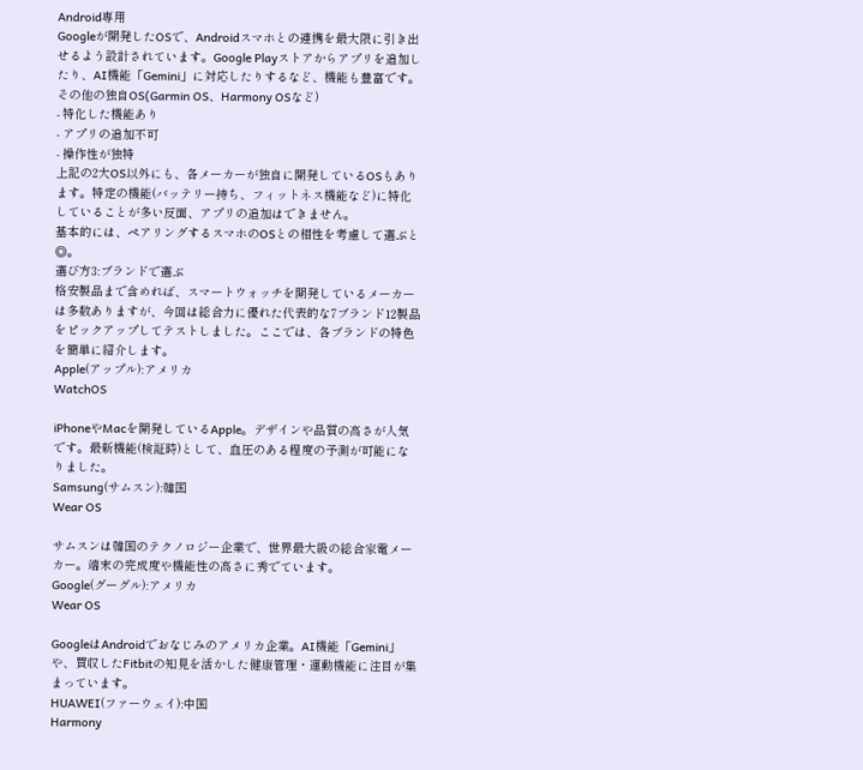Android専用
Googleが開発したOSで、Androidスマホとの連携を最大限に引き出せるよう設計されています。Google Playストアからアプリを追加したり、AI機能「Gemini」に対応したりするなど、機能も豊富です。
その他の独自OS(Garmin OS、Harmony OSなど)
- 特化した機能あり
- アプリの追加不可
- 操作性が独特
上記の2大OS以外にも、各メーカーが独自に開発しているOSもあります。特定の機能(バッテリー持ち、フィットネス機能など)に特化していることが多い反面、アプリの追加はできません。
基本的には、ペアリングするスマホのOSとの相性を考慮して選ぶと◎。
選び方3:ブランドで選ぶ
格安製品まで含めれば、スマートウォッチを開発しているメーカーは多数ありますが、今回は総合力に優れた代表的な7ブランド12製品をピックアップしてテストしました。ここでは、各ブランドの特色を簡単に紹介します。
Apple(アップル):アメリカ
WatchOS

iPhoneやMacを開発しているApple。デザインや品質の高さが人気です。最新機能(検証時)として、血圧のある程度の予測が可能になりました。
Samsung(サムスン):韓国
Wear OS

サムスンは韓国のテクノロジー企業で、世界最大級の総合家電メーカー。端末の完成度や機能性の高さに秀でています。
Google(グーグル):アメリカ
Wear OS

GoogleはAndroidでおなじみのアメリカ企業。AI機能「Gemini」や、買収したFitbitの知見を活かした健康管理・運動機能に注目が集まっています。
HUAWEI(ファーウェイ):中国
Harmony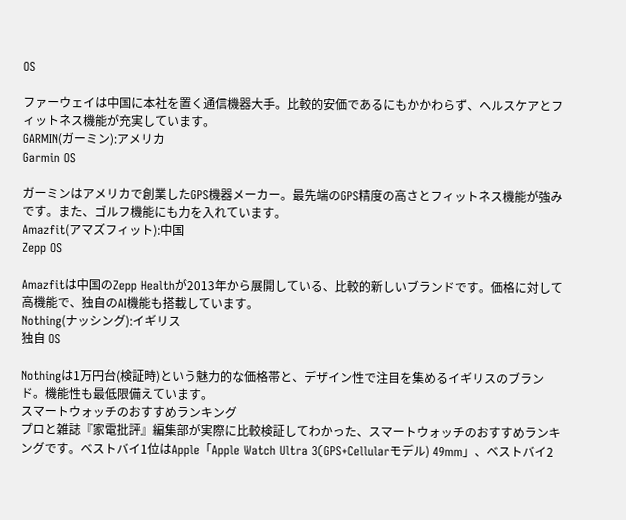OS

ファーウェイは中国に本社を置く通信機器大手。比較的安価であるにもかかわらず、ヘルスケアとフィットネス機能が充実しています。
GARMIN(ガーミン):アメリカ
Garmin OS

ガーミンはアメリカで創業したGPS機器メーカー。最先端のGPS精度の高さとフィットネス機能が強みです。また、ゴルフ機能にも力を入れています。
Amazfit(アマズフィット):中国
Zepp OS

Amazfitは中国のZepp Healthが2013年から展開している、比較的新しいブランドです。価格に対して高機能で、独自のAI機能も搭載しています。
Nothing(ナッシング):イギリス
独自 OS

Nothingは1万円台(検証時)という魅力的な価格帯と、デザイン性で注目を集めるイギリスのブランド。機能性も最低限備えています。
スマートウォッチのおすすめランキング
プロと雑誌『家電批評』編集部が実際に比較検証してわかった、スマートウォッチのおすすめランキングです。ベストバイ1位はApple「Apple Watch Ultra 3(GPS+Cellularモデル) 49mm」、ベストバイ2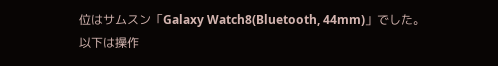位はサムスン「Galaxy Watch8(Bluetooth, 44mm)」でした。以下は操作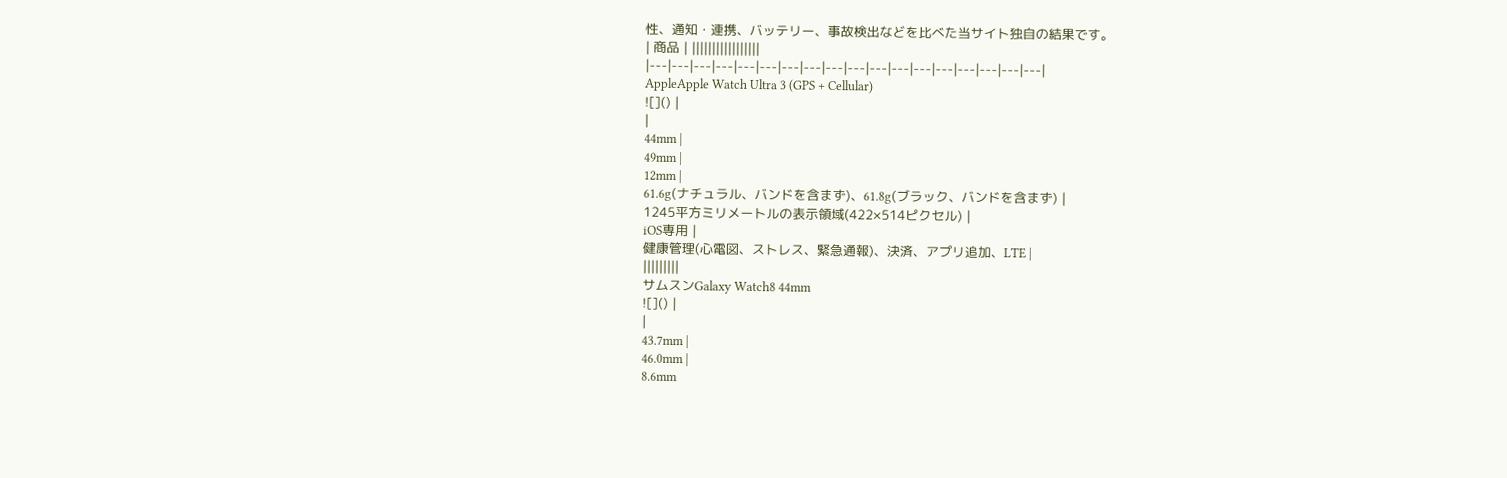性、通知・連携、バッテリー、事故検出などを比べた当サイト独自の結果です。
| 商品 | |||||||||||||||||
|---|---|---|---|---|---|---|---|---|---|---|---|---|---|---|---|---|---|
AppleApple Watch Ultra 3 (GPS + Cellular)
![]() |
|
44mm |
49mm |
12mm |
61.6g(ナチュラル、バンドを含まず)、61.8g(ブラック、バンドを含まず) |
1245平方ミリメートルの表示領域(422×514ピクセル) |
iOS専用 |
健康管理(心電図、ストレス、緊急通報)、決済、アプリ追加、LTE |
|||||||||
サムスンGalaxy Watch8 44mm
![]() |
|
43.7mm |
46.0mm |
8.6mm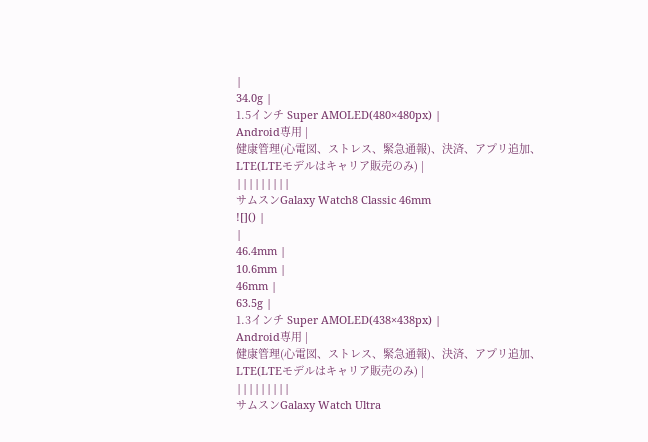|
34.0g |
1.5インチ Super AMOLED(480×480px) |
Android専用 |
健康管理(心電図、ストレス、緊急通報)、決済、アプリ追加、LTE(LTEモデルはキャリア販売のみ) |
|||||||||
サムスンGalaxy Watch8 Classic 46mm
![]() |
|
46.4mm |
10.6mm |
46mm |
63.5g |
1.3インチ Super AMOLED(438×438px) |
Android専用 |
健康管理(心電図、ストレス、緊急通報)、決済、アプリ追加、LTE(LTEモデルはキャリア販売のみ) |
|||||||||
サムスンGalaxy Watch Ultra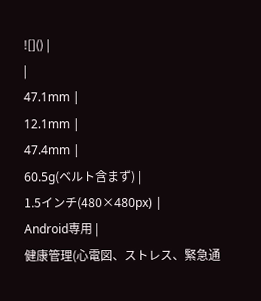![]() |
|
47.1mm |
12.1mm |
47.4mm |
60.5g(ベルト含まず) |
1.5インチ(480×480px) |
Android専用 |
健康管理(心電図、ストレス、緊急通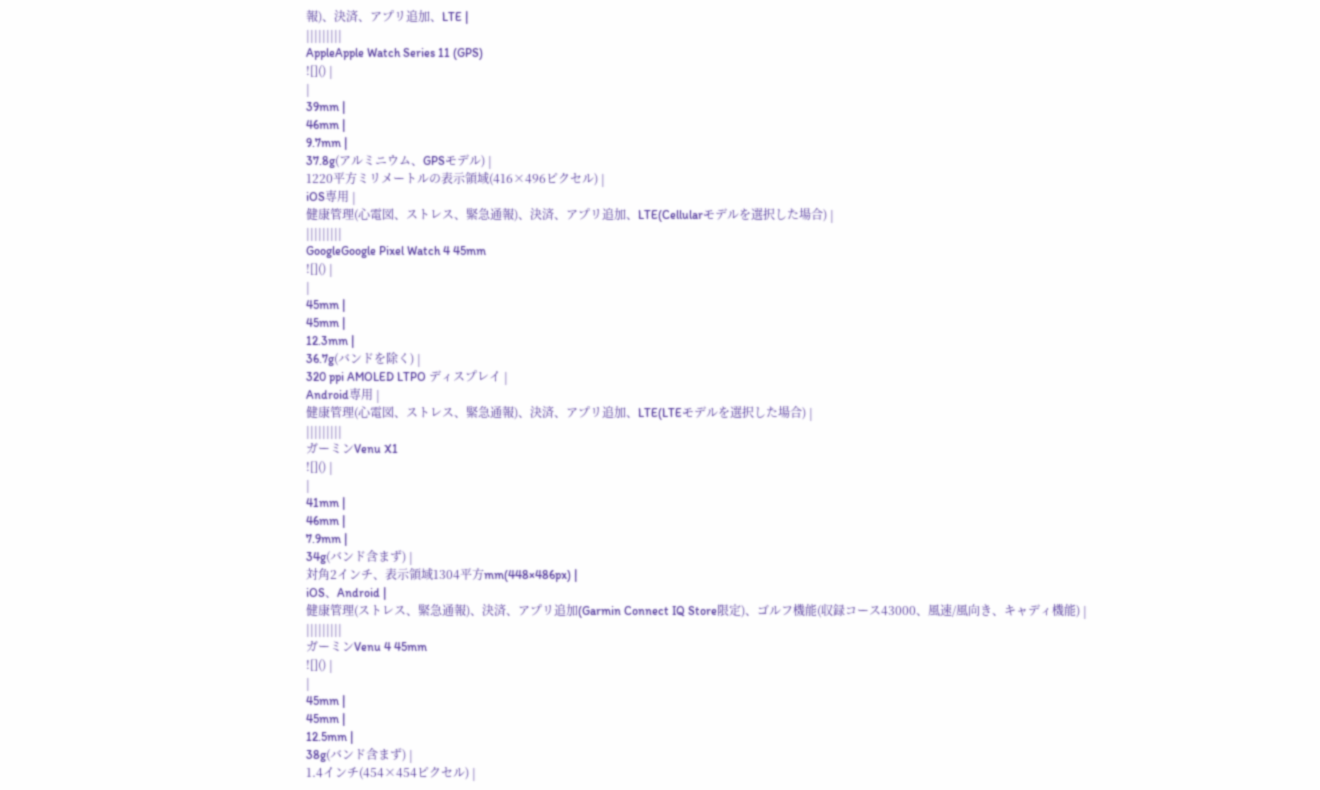報)、決済、アプリ追加、LTE |
|||||||||
AppleApple Watch Series 11 (GPS)
![]() |
|
39mm |
46mm |
9.7mm |
37.8g(アルミニウム、GPSモデル) |
1220平方ミリメートルの表示領域(416×496ピクセル) |
iOS専用 |
健康管理(心電図、ストレス、緊急通報)、決済、アプリ追加、LTE(Cellularモデルを選択した場合) |
|||||||||
GoogleGoogle Pixel Watch 4 45mm
![]() |
|
45mm |
45mm |
12.3mm |
36.7g(バンドを除く) |
320 ppi AMOLED LTPO ディスプレイ |
Android専用 |
健康管理(心電図、ストレス、緊急通報)、決済、アプリ追加、LTE(LTEモデルを選択した場合) |
|||||||||
ガーミンVenu X1
![]() |
|
41mm |
46mm |
7.9mm |
34g(バンド含まず) |
対角2インチ、表示領域1304平方mm(448×486px) |
iOS、Android |
健康管理(ストレス、緊急通報)、決済、アプリ追加(Garmin Connect IQ Store限定)、ゴルフ機能(収録コース43000、風速/風向き、キャディ機能) |
|||||||||
ガーミンVenu 4 45mm
![]() |
|
45mm |
45mm |
12.5mm |
38g(バンド含まず) |
1.4インチ(454×454ピクセル) |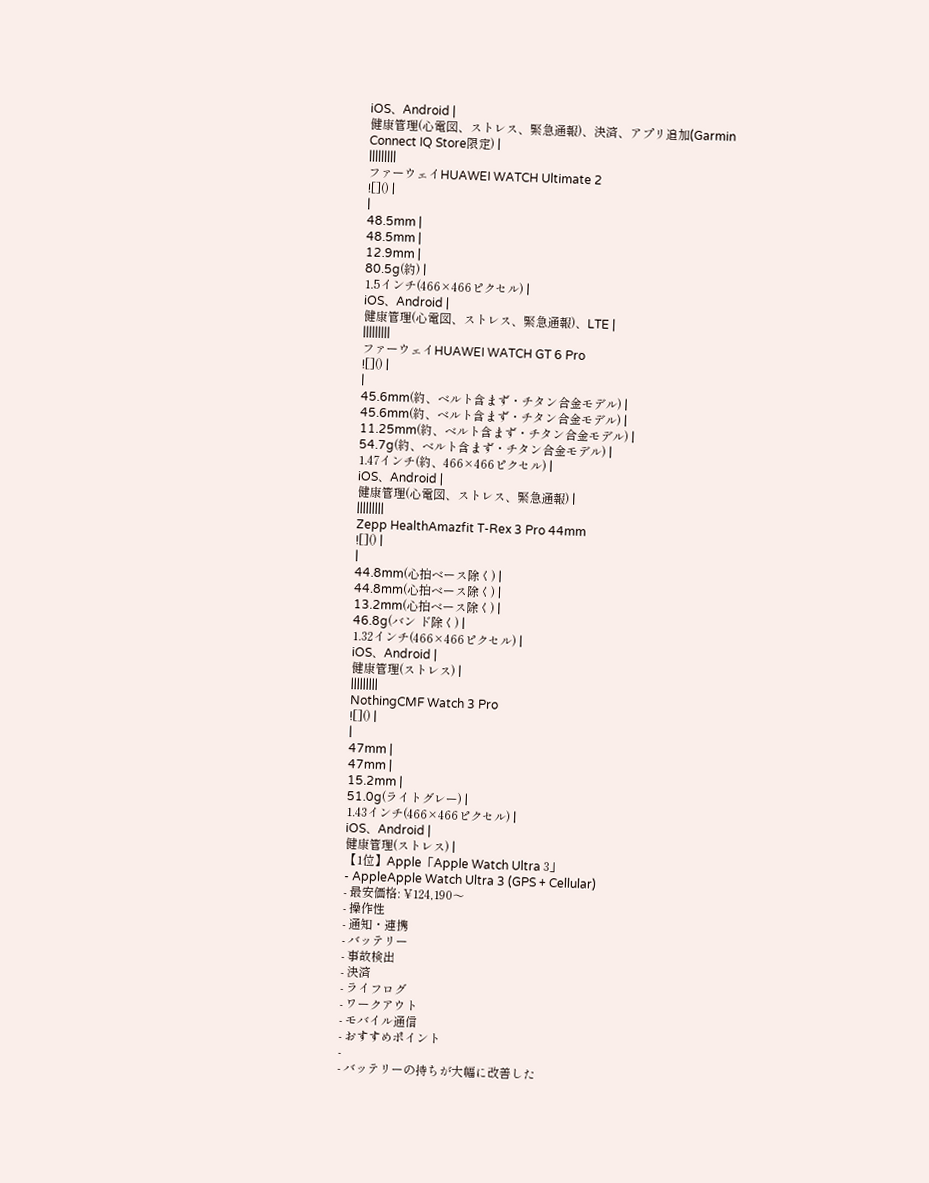iOS、Android |
健康管理(心電図、ストレス、緊急通報)、決済、アプリ追加(Garmin Connect IQ Store限定) |
|||||||||
ファーウェイHUAWEI WATCH Ultimate 2
![]() |
|
48.5mm |
48.5mm |
12.9mm |
80.5g(約) |
1.5インチ(466×466ピクセル) |
iOS、Android |
健康管理(心電図、ストレス、緊急通報)、LTE |
|||||||||
ファーウェイHUAWEI WATCH GT 6 Pro
![]() |
|
45.6mm(約、ベルト含まず・チタン合金モデル) |
45.6mm(約、ベルト含まず・チタン合金モデル) |
11.25mm(約、ベルト含まず・チタン合金モデル) |
54.7g(約、ベルト含まず・チタン合金モデル) |
1.47インチ(約、466×466ピクセル) |
iOS、Android |
健康管理(心電図、ストレス、緊急通報) |
|||||||||
Zepp HealthAmazfit T-Rex 3 Pro 44mm
![]() |
|
44.8mm(心拍ベース除く) |
44.8mm(心拍ベース除く) |
13.2mm(心拍ベース除く) |
46.8g(バン ド除く) |
1.32インチ(466×466ピクセル) |
iOS、Android |
健康管理(ストレス) |
|||||||||
NothingCMF Watch 3 Pro
![]() |
|
47mm |
47mm |
15.2mm |
51.0g(ライトグレー) |
1.43インチ(466×466ピクセル) |
iOS、Android |
健康管理(ストレス) |
【1位】Apple「Apple Watch Ultra 3」
- AppleApple Watch Ultra 3 (GPS + Cellular)
- 最安価格: ¥124,190〜
- 操作性
- 通知・連携
- バッテリー
- 事故検出
- 決済
- ライフログ
- ワークアウト
- モバイル通信
- おすすめポイント
-
- バッテリーの持ちが大幅に改善した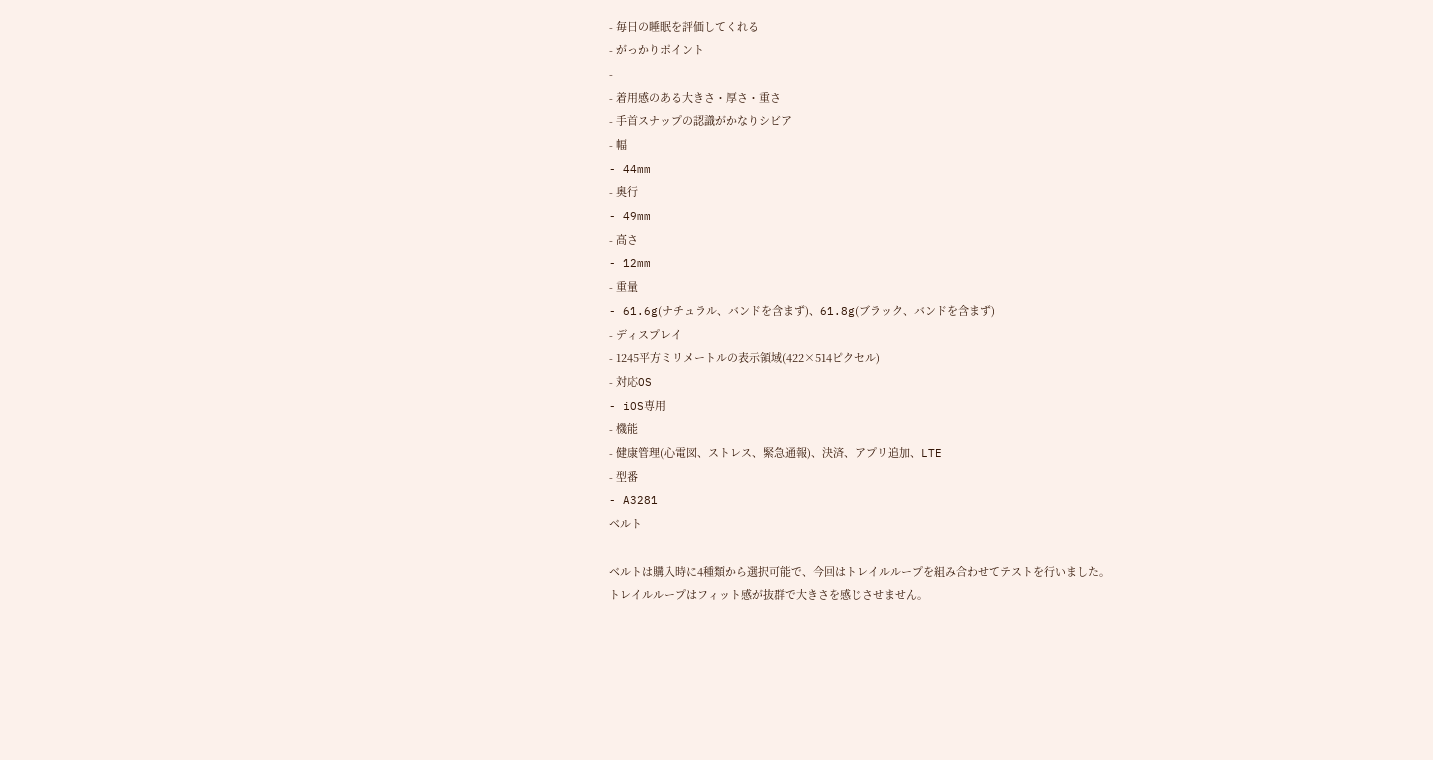- 毎日の睡眠を評価してくれる
- がっかりポイント
-
- 着用感のある大きさ・厚さ・重さ
- 手首スナップの認識がかなりシビア
- 幅
- 44mm
- 奥行
- 49mm
- 高さ
- 12mm
- 重量
- 61.6g(ナチュラル、バンドを含まず)、61.8g(ブラック、バンドを含まず)
- ディスプレイ
- 1245平方ミリメートルの表示領域(422×514ピクセル)
- 対応OS
- iOS専用
- 機能
- 健康管理(心電図、ストレス、緊急通報)、決済、アプリ追加、LTE
- 型番
- A3281
ベルト

ベルトは購入時に4種類から選択可能で、今回はトレイルループを組み合わせてテストを行いました。
トレイルループはフィット感が抜群で大きさを感じさせません。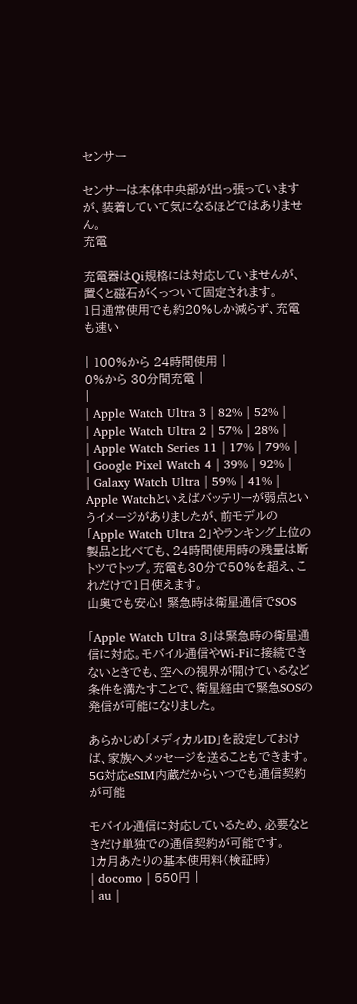センサー

センサーは本体中央部が出っ張っていますが、装着していて気になるほどではありません。
充電

充電器はQi規格には対応していませんが、置くと磁石がくっついて固定されます。
1日通常使用でも約20%しか減らず、充電も速い

| 100%から 24時間使用 |
0%から 30分間充電 |
|
| Apple Watch Ultra 3 | 82% | 52% |
| Apple Watch Ultra 2 | 57% | 28% |
| Apple Watch Series 11 | 17% | 79% |
| Google Pixel Watch 4 | 39% | 92% |
| Galaxy Watch Ultra | 59% | 41% |
Apple Watchといえばバッテリーが弱点というイメージがありましたが、前モデルの「Apple Watch Ultra 2」やランキング上位の製品と比べても、24時間使用時の残量は断トツでトップ。充電も30分で50%を超え、これだけで1日使えます。
山奥でも安心! 緊急時は衛星通信でSOS

「Apple Watch Ultra 3」は緊急時の衛星通信に対応。モバイル通信やWi-Fiに接続できないときでも、空への視界が開けているなど条件を満たすことで、衛星経由で緊急SOSの発信が可能になりました。

あらかじめ「メディカルID」を設定しておけば、家族へメッセージを送ることもできます。
5G対応eSIM内蔵だからいつでも通信契約が可能

モバイル通信に対応しているため、必要なときだけ単独での通信契約が可能です。
1カ月あたりの基本使用料(検証時)
| docomo | 550円 |
| au |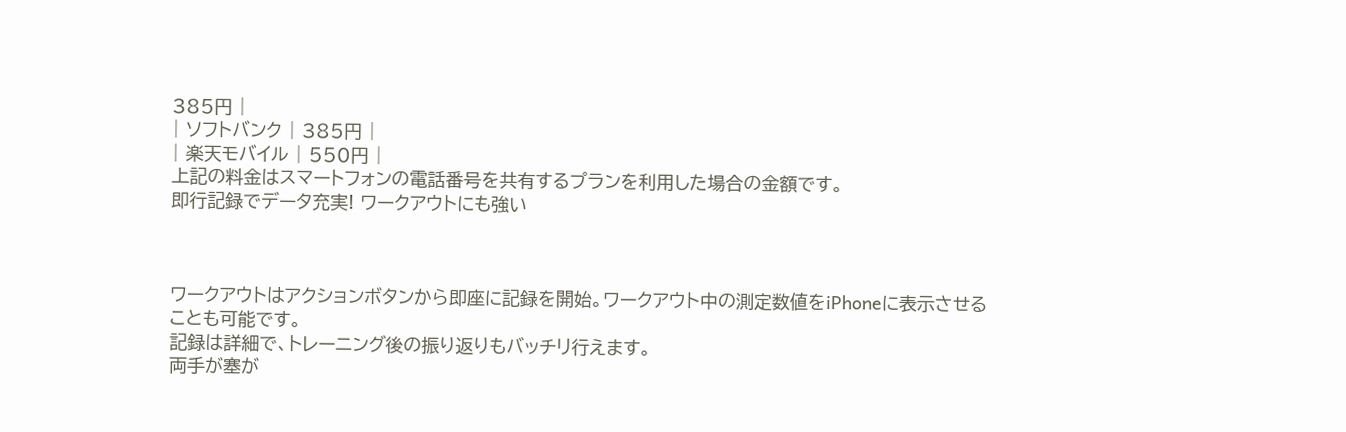385円 |
| ソフトバンク | 385円 |
| 楽天モバイル | 550円 |
上記の料金はスマートフォンの電話番号を共有するプランを利用した場合の金額です。
即行記録でデータ充実! ワークアウトにも強い



ワークアウトはアクションボタンから即座に記録を開始。ワークアウト中の測定数値をiPhoneに表示させることも可能です。
記録は詳細で、トレーニング後の振り返りもバッチリ行えます。
両手が塞が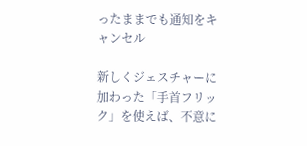ったままでも通知をキャンセル

新しくジェスチャーに加わった「手首フリック」を使えば、不意に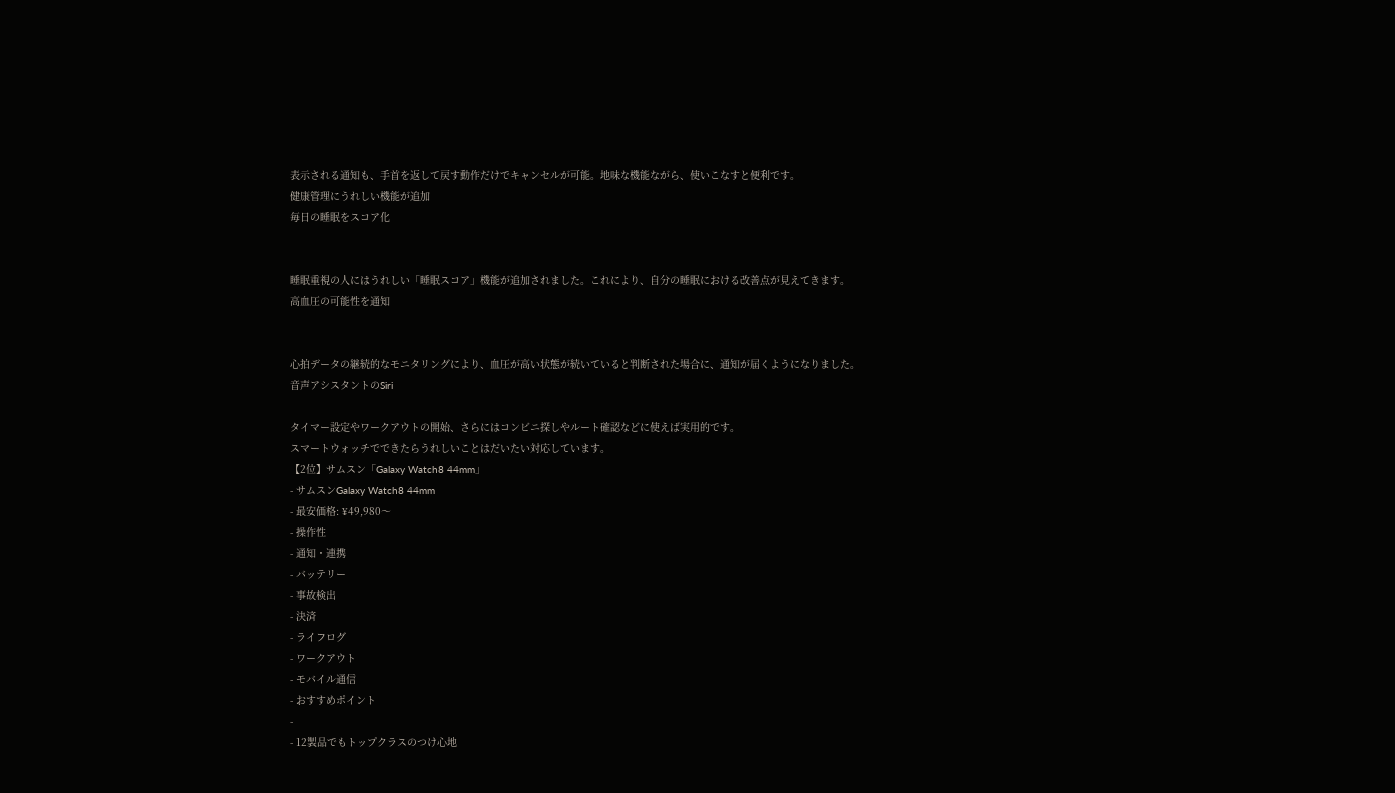表示される通知も、手首を返して戻す動作だけでキャンセルが可能。地味な機能ながら、使いこなすと便利です。
健康管理にうれしい機能が追加
毎日の睡眠をスコア化


睡眠重視の人にはうれしい「睡眠スコア」機能が追加されました。これにより、自分の睡眠における改善点が見えてきます。
高血圧の可能性を通知


心拍データの継続的なモニタリングにより、血圧が高い状態が続いていると判断された場合に、通知が届くようになりました。
音声アシスタントのSiri

タイマー設定やワークアウトの開始、さらにはコンビニ探しやルート確認などに使えば実用的です。
スマートウォッチでできたらうれしいことはだいたい対応しています。
【2位】サムスン「Galaxy Watch8 44mm」
- サムスンGalaxy Watch8 44mm
- 最安価格: ¥49,980〜
- 操作性
- 通知・連携
- バッテリー
- 事故検出
- 決済
- ライフログ
- ワークアウト
- モバイル通信
- おすすめポイント
-
- 12製品でもトップクラスのつけ心地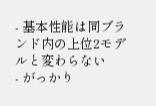- 基本性能は同ブランド内の上位2モデルと変わらない
- がっかり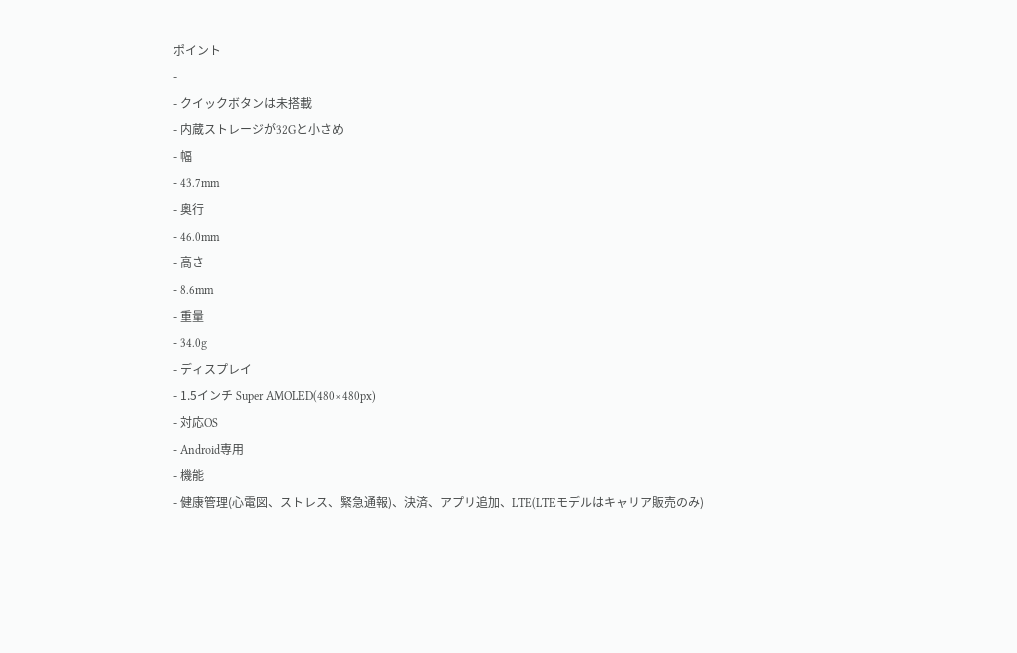ポイント
-
- クイックボタンは未搭載
- 内蔵ストレージが32Gと小さめ
- 幅
- 43.7mm
- 奥行
- 46.0mm
- 高さ
- 8.6mm
- 重量
- 34.0g
- ディスプレイ
- 1.5インチ Super AMOLED(480×480px)
- 対応OS
- Android専用
- 機能
- 健康管理(心電図、ストレス、緊急通報)、決済、アプリ追加、LTE(LTEモデルはキャリア販売のみ)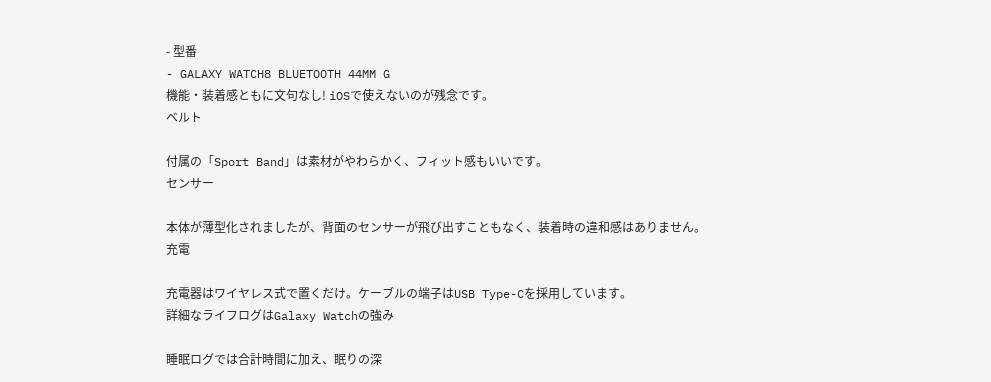- 型番
- GALAXY WATCH8 BLUETOOTH 44MM G
機能・装着感ともに文句なし! iOSで使えないのが残念です。
ベルト

付属の「Sport Band」は素材がやわらかく、フィット感もいいです。
センサー

本体が薄型化されましたが、背面のセンサーが飛び出すこともなく、装着時の違和感はありません。
充電

充電器はワイヤレス式で置くだけ。ケーブルの端子はUSB Type-Cを採用しています。
詳細なライフログはGalaxy Watchの強み

睡眠ログでは合計時間に加え、眠りの深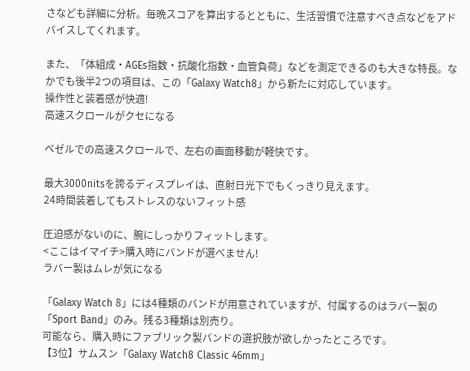さなども詳細に分析。毎晩スコアを算出するとともに、生活習慣で注意すべき点などをアドバイスしてくれます。

また、「体組成・AGEs指数・抗酸化指数・血管負荷」などを測定できるのも大きな特長。なかでも後半2つの項目は、この「Galaxy Watch8」から新たに対応しています。
操作性と装着感が快適!
高速スクロールがクセになる

ベゼルでの高速スクロールで、左右の画面移動が軽快です。

最大3000nitsを誇るディスプレイは、直射日光下でもくっきり見えます。
24時間装着してもストレスのないフィット感

圧迫感がないのに、腕にしっかりフィットします。
<ここはイマイチ>購入時にバンドが選べません!
ラバー製はムレが気になる

「Galaxy Watch 8」には4種類のバンドが用意されていますが、付属するのはラバー製の「Sport Band」のみ。残る3種類は別売り。
可能なら、購入時にファブリック製バンドの選択肢が欲しかったところです。
【3位】サムスン「Galaxy Watch8 Classic 46mm」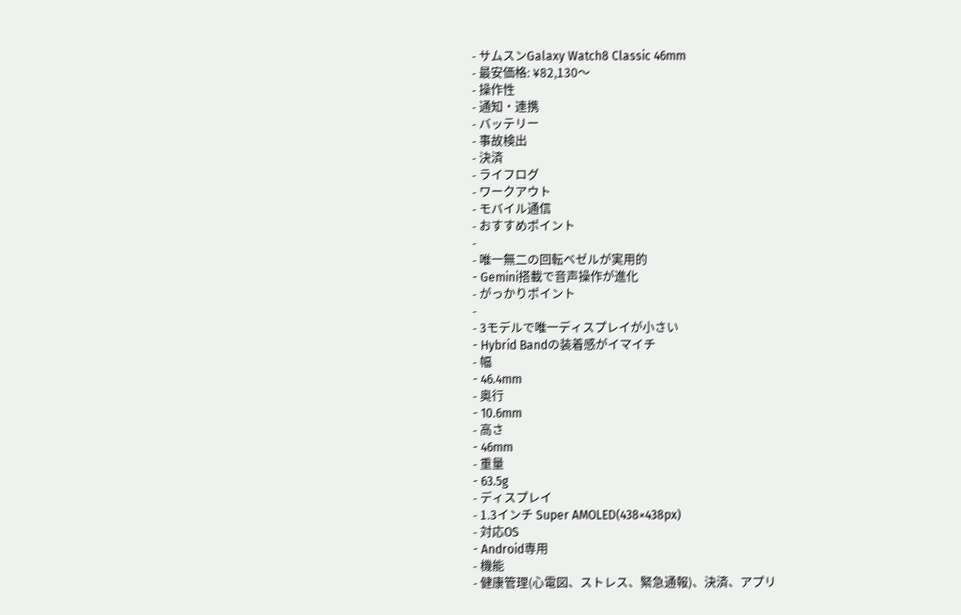- サムスンGalaxy Watch8 Classic 46mm
- 最安価格: ¥82,130〜
- 操作性
- 通知・連携
- バッテリー
- 事故検出
- 決済
- ライフログ
- ワークアウト
- モバイル通信
- おすすめポイント
-
- 唯一無二の回転ベゼルが実用的
- Gemini搭載で音声操作が進化
- がっかりポイント
-
- 3モデルで唯一ディスプレイが小さい
- Hybrid Bandの装着感がイマイチ
- 幅
- 46.4mm
- 奥行
- 10.6mm
- 高さ
- 46mm
- 重量
- 63.5g
- ディスプレイ
- 1.3インチ Super AMOLED(438×438px)
- 対応OS
- Android専用
- 機能
- 健康管理(心電図、ストレス、緊急通報)、決済、アプリ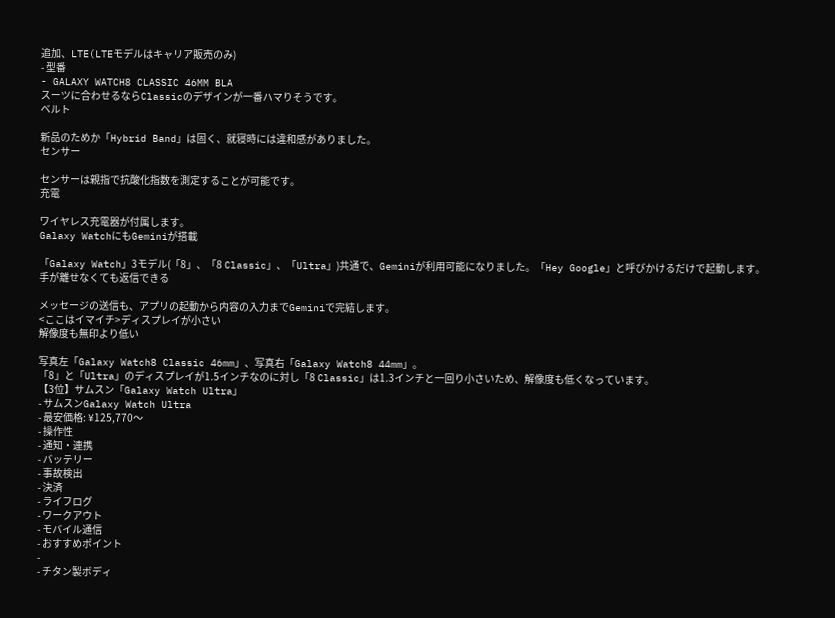追加、LTE(LTEモデルはキャリア販売のみ)
- 型番
- GALAXY WATCH8 CLASSIC 46MM BLA
スーツに合わせるならClassicのデザインが一番ハマりそうです。
ベルト

新品のためか「Hybrid Band」は固く、就寝時には違和感がありました。
センサー

センサーは親指で抗酸化指数を測定することが可能です。
充電

ワイヤレス充電器が付属します。
Galaxy WatchにもGeminiが搭載

「Galaxy Watch」3モデル(「8」、「8 Classic」、「Ultra」)共通で、Geminiが利用可能になりました。「Hey Google」と呼びかけるだけで起動します。
手が離せなくても返信できる

メッセージの送信も、アプリの起動から内容の入力までGeminiで完結します。
<ここはイマイチ>ディスプレイが小さい
解像度も無印より低い

写真左「Galaxy Watch8 Classic 46mm」、写真右「Galaxy Watch8 44mm」。
「8」と「Ultra」のディスプレイが1.5インチなのに対し「8 Classic」は1.3インチと一回り小さいため、解像度も低くなっています。
【3位】サムスン「Galaxy Watch Ultra」
- サムスンGalaxy Watch Ultra
- 最安価格: ¥125,770〜
- 操作性
- 通知・連携
- バッテリー
- 事故検出
- 決済
- ライフログ
- ワークアウト
- モバイル通信
- おすすめポイント
-
- チタン製ボディ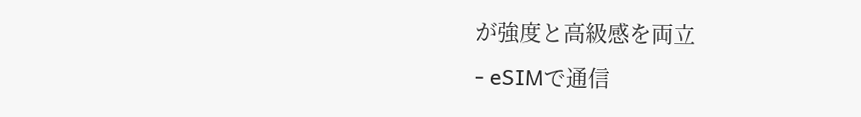が強度と高級感を両立
- eSIMで通信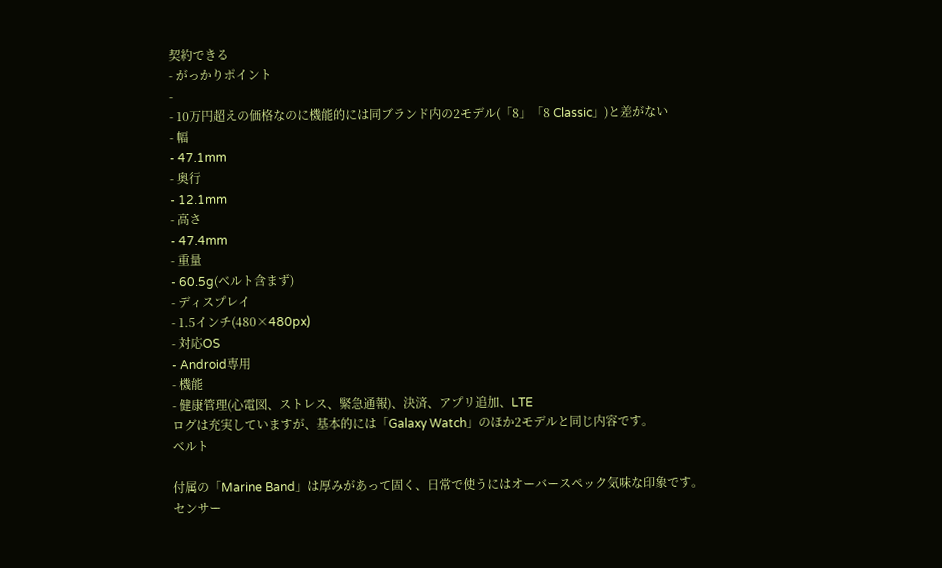契約できる
- がっかりポイント
-
- 10万円超えの価格なのに機能的には同ブランド内の2モデル(「8」「8 Classic」)と差がない
- 幅
- 47.1mm
- 奥行
- 12.1mm
- 高さ
- 47.4mm
- 重量
- 60.5g(ベルト含まず)
- ディスプレイ
- 1.5インチ(480×480px)
- 対応OS
- Android専用
- 機能
- 健康管理(心電図、ストレス、緊急通報)、決済、アプリ追加、LTE
ログは充実していますが、基本的には「Galaxy Watch」のほか2モデルと同じ内容です。
ベルト

付属の「Marine Band」は厚みがあって固く、日常で使うにはオーバースペック気味な印象です。
センサー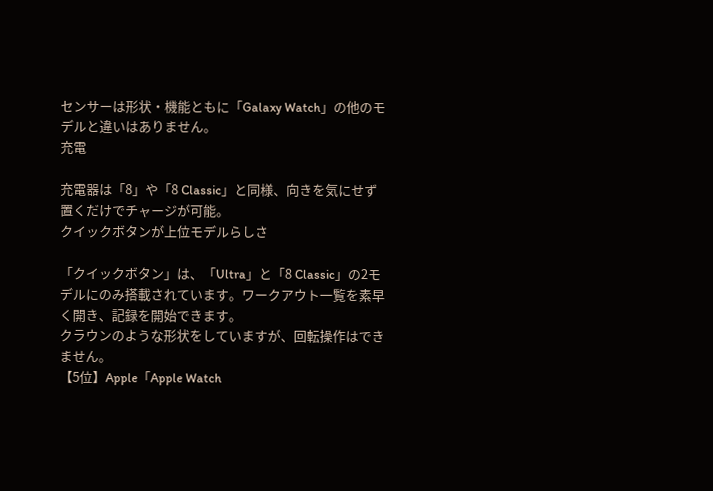センサーは形状・機能ともに「Galaxy Watch」の他のモデルと違いはありません。
充電

充電器は「8」や「8 Classic」と同様、向きを気にせず置くだけでチャージが可能。
クイックボタンが上位モデルらしさ

「クイックボタン」は、「Ultra」と「8 Classic」の2モデルにのみ搭載されています。ワークアウト一覧を素早く開き、記録を開始できます。
クラウンのような形状をしていますが、回転操作はできません。
【5位】Apple「Apple Watch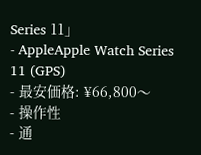Series 11」
- AppleApple Watch Series 11 (GPS)
- 最安価格: ¥66,800〜
- 操作性
- 通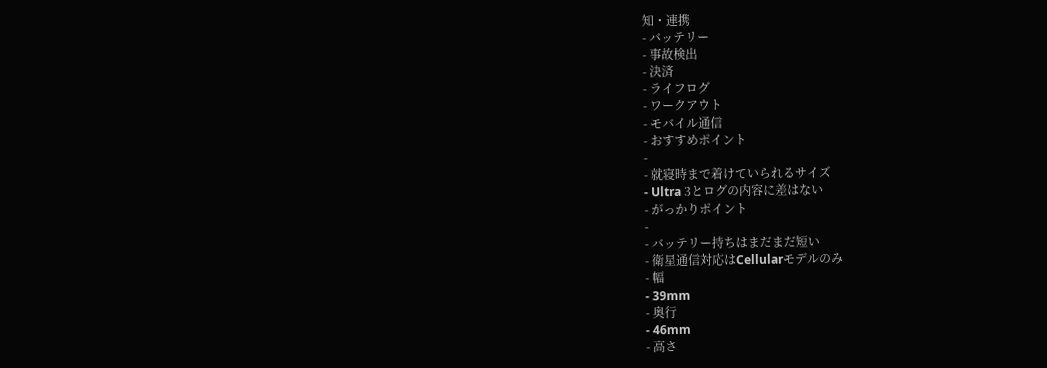知・連携
- バッテリー
- 事故検出
- 決済
- ライフログ
- ワークアウト
- モバイル通信
- おすすめポイント
-
- 就寝時まで着けていられるサイズ
- Ultra 3とログの内容に差はない
- がっかりポイント
-
- バッテリー持ちはまだまだ短い
- 衛星通信対応はCellularモデルのみ
- 幅
- 39mm
- 奥行
- 46mm
- 高さ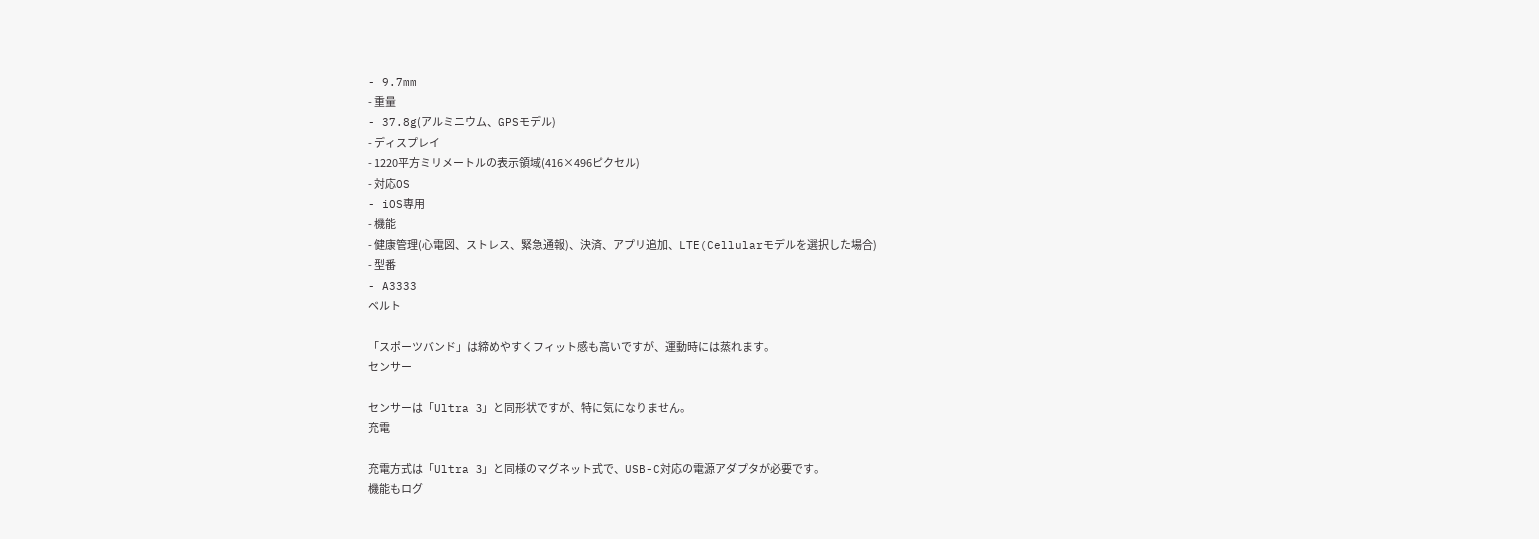- 9.7mm
- 重量
- 37.8g(アルミニウム、GPSモデル)
- ディスプレイ
- 1220平方ミリメートルの表示領域(416×496ピクセル)
- 対応OS
- iOS専用
- 機能
- 健康管理(心電図、ストレス、緊急通報)、決済、アプリ追加、LTE(Cellularモデルを選択した場合)
- 型番
- A3333
ベルト

「スポーツバンド」は締めやすくフィット感も高いですが、運動時には蒸れます。
センサー

センサーは「Ultra 3」と同形状ですが、特に気になりません。
充電

充電方式は「Ultra 3」と同様のマグネット式で、USB-C対応の電源アダプタが必要です。
機能もログ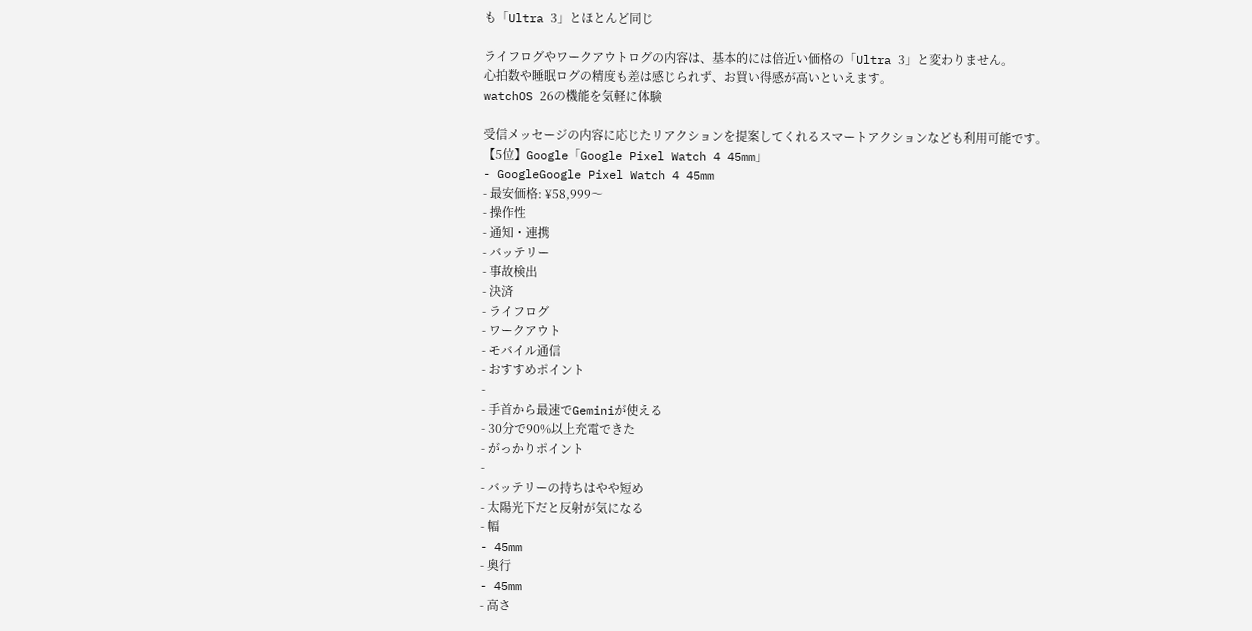も「Ultra 3」とほとんど同じ

ライフログやワークアウトログの内容は、基本的には倍近い価格の「Ultra 3」と変わりません。
心拍数や睡眠ログの精度も差は感じられず、お買い得感が高いといえます。
watchOS 26の機能を気軽に体験

受信メッセージの内容に応じたリアクションを提案してくれるスマートアクションなども利用可能です。
【5位】Google「Google Pixel Watch 4 45mm」
- GoogleGoogle Pixel Watch 4 45mm
- 最安価格: ¥58,999〜
- 操作性
- 通知・連携
- バッテリー
- 事故検出
- 決済
- ライフログ
- ワークアウト
- モバイル通信
- おすすめポイント
-
- 手首から最速でGeminiが使える
- 30分で90%以上充電できた
- がっかりポイント
-
- バッテリーの持ちはやや短め
- 太陽光下だと反射が気になる
- 幅
- 45mm
- 奥行
- 45mm
- 高さ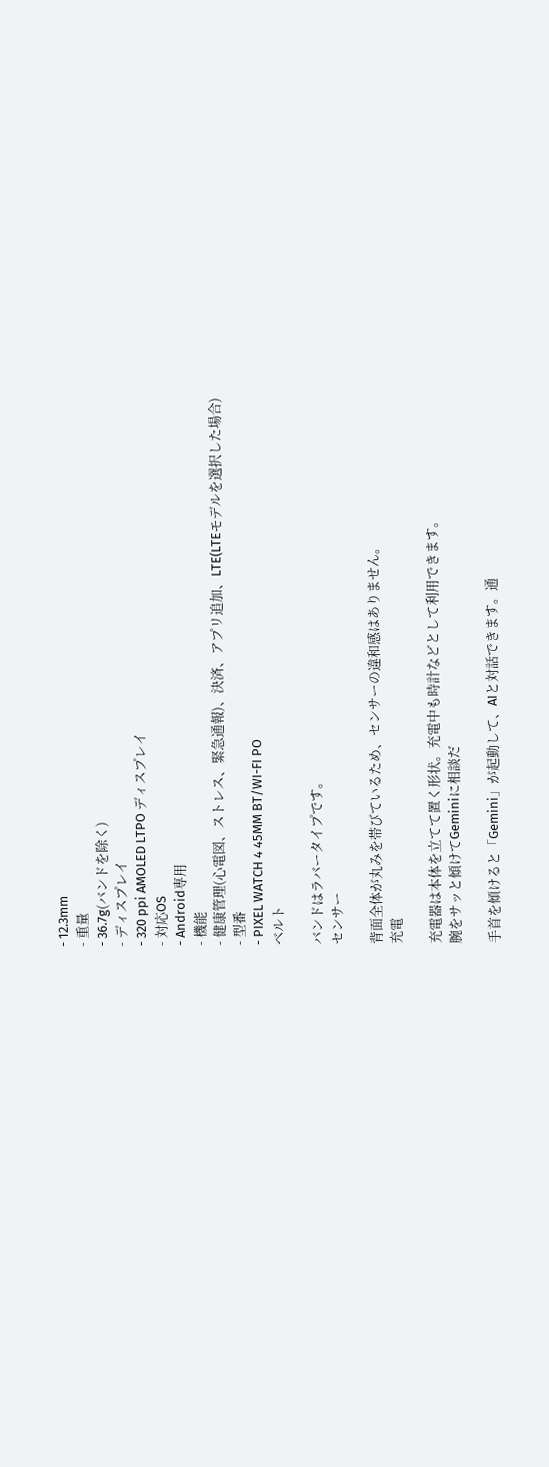- 12.3mm
- 重量
- 36.7g(バンドを除く)
- ディスプレイ
- 320 ppi AMOLED LTPO ディスプレイ
- 対応OS
- Android専用
- 機能
- 健康管理(心電図、ストレス、緊急通報)、決済、アプリ追加、LTE(LTEモデルを選択した場合)
- 型番
- PIXEL WATCH 4 45MM BT/WI-FI PO
ベルト

バンドはラバータイプです。
センサー

背面全体が丸みを帯びているため、センサーの違和感はありません。
充電

充電器は本体を立てて置く形状。充電中も時計などとして利用できます。
腕をサッと傾けてGeminiに相談だ

手首を傾けると「Gemini」が起動して、AIと対話できます。通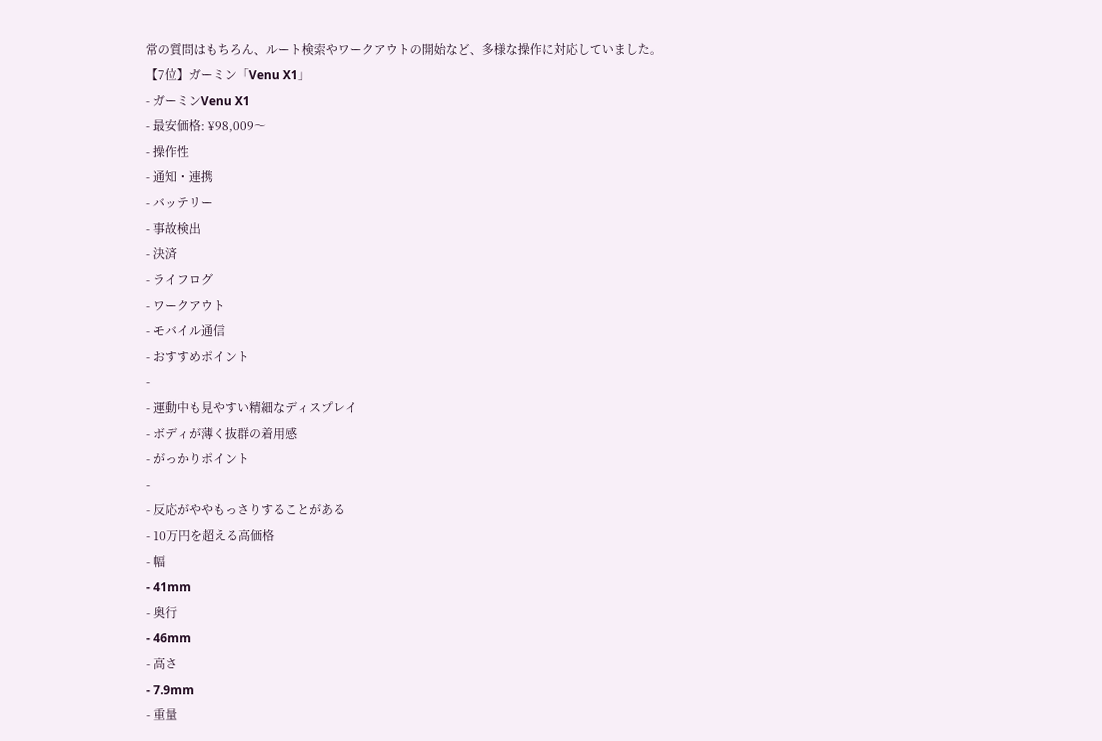常の質問はもちろん、ルート検索やワークアウトの開始など、多様な操作に対応していました。
【7位】ガーミン「Venu X1」
- ガーミンVenu X1
- 最安価格: ¥98,009〜
- 操作性
- 通知・連携
- バッテリー
- 事故検出
- 決済
- ライフログ
- ワークアウト
- モバイル通信
- おすすめポイント
-
- 運動中も見やすい精細なディスプレイ
- ボディが薄く抜群の着用感
- がっかりポイント
-
- 反応がややもっさりすることがある
- 10万円を超える高価格
- 幅
- 41mm
- 奥行
- 46mm
- 高さ
- 7.9mm
- 重量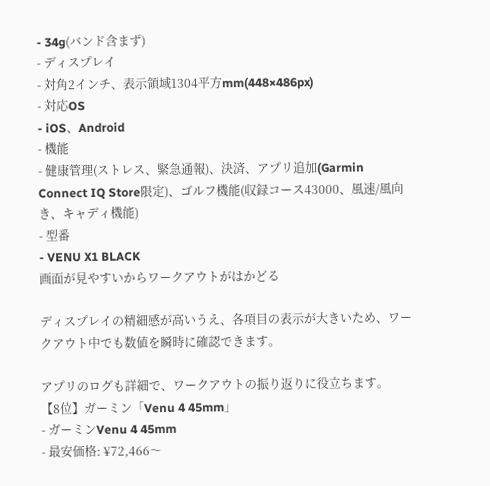- 34g(バンド含まず)
- ディスプレイ
- 対角2インチ、表示領域1304平方mm(448×486px)
- 対応OS
- iOS、Android
- 機能
- 健康管理(ストレス、緊急通報)、決済、アプリ追加(Garmin Connect IQ Store限定)、ゴルフ機能(収録コース43000、風速/風向き、キャディ機能)
- 型番
- VENU X1 BLACK
画面が見やすいからワークアウトがはかどる

ディスプレイの精細感が高いうえ、各項目の表示が大きいため、ワークアウト中でも数値を瞬時に確認できます。

アプリのログも詳細で、ワークアウトの振り返りに役立ちます。
【8位】ガーミン「Venu 4 45mm」
- ガーミンVenu 4 45mm
- 最安価格: ¥72,466〜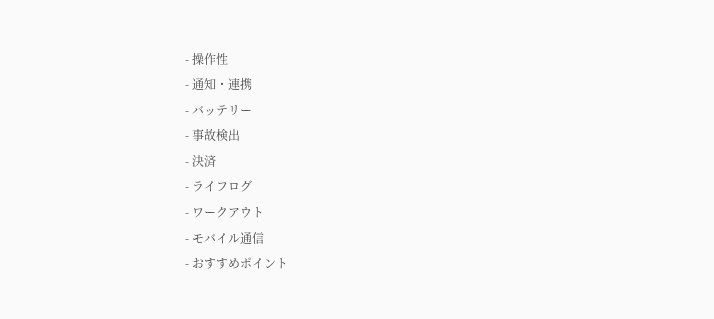- 操作性
- 通知・連携
- バッテリー
- 事故検出
- 決済
- ライフログ
- ワークアウト
- モバイル通信
- おすすめポイント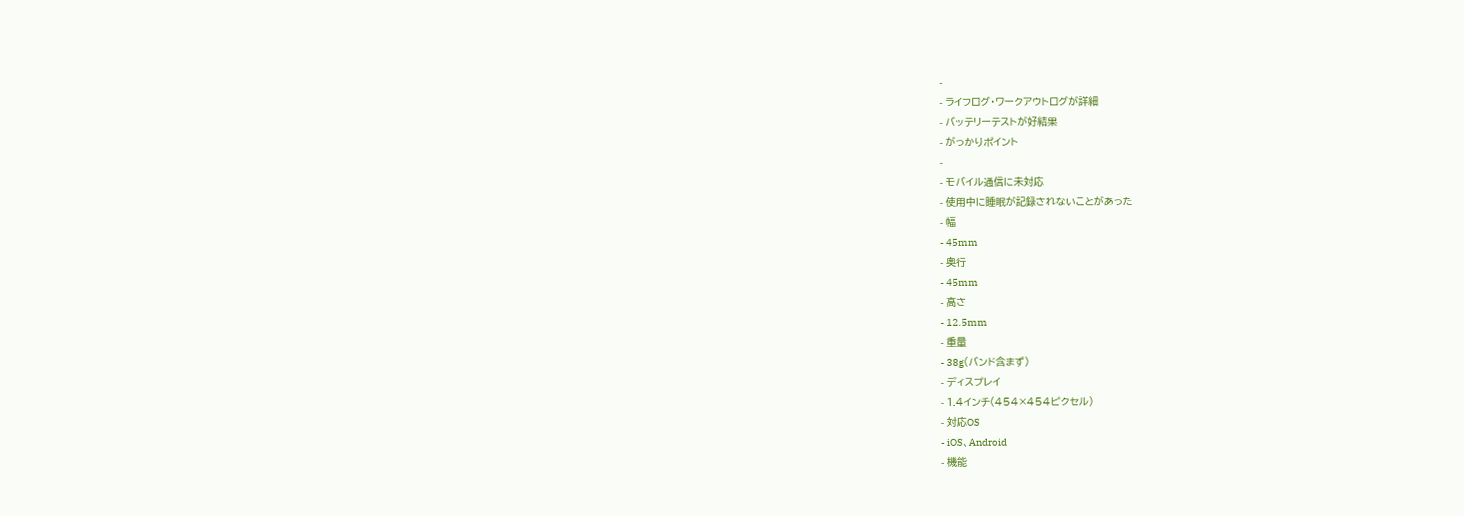-
- ライフログ・ワークアウトログが詳細
- バッテリーテストが好結果
- がっかりポイント
-
- モバイル通信に未対応
- 使用中に睡眠が記録されないことがあった
- 幅
- 45mm
- 奥行
- 45mm
- 高さ
- 12.5mm
- 重量
- 38g(バンド含まず)
- ディスプレイ
- 1.4インチ(454×454ピクセル)
- 対応OS
- iOS、Android
- 機能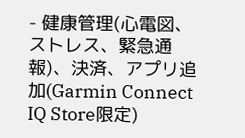- 健康管理(心電図、ストレス、緊急通報)、決済、アプリ追加(Garmin Connect IQ Store限定)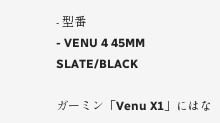- 型番
- VENU 4 45MM SLATE/BLACK

ガーミン「Venu X1」にはな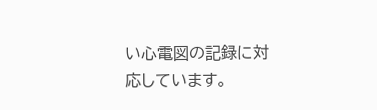い心電図の記録に対応しています。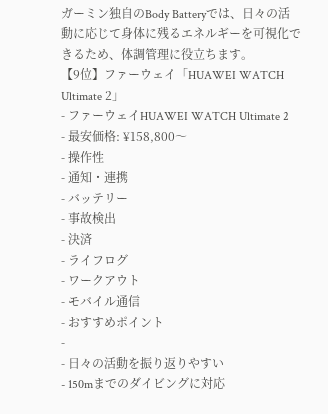ガーミン独自のBody Batteryでは、日々の活動に応じて身体に残るエネルギーを可視化できるため、体調管理に役立ちます。
【9位】ファーウェイ「HUAWEI WATCH Ultimate 2」
- ファーウェイHUAWEI WATCH Ultimate 2
- 最安価格: ¥158,800〜
- 操作性
- 通知・連携
- バッテリー
- 事故検出
- 決済
- ライフログ
- ワークアウト
- モバイル通信
- おすすめポイント
-
- 日々の活動を振り返りやすい
- 150mまでのダイビングに対応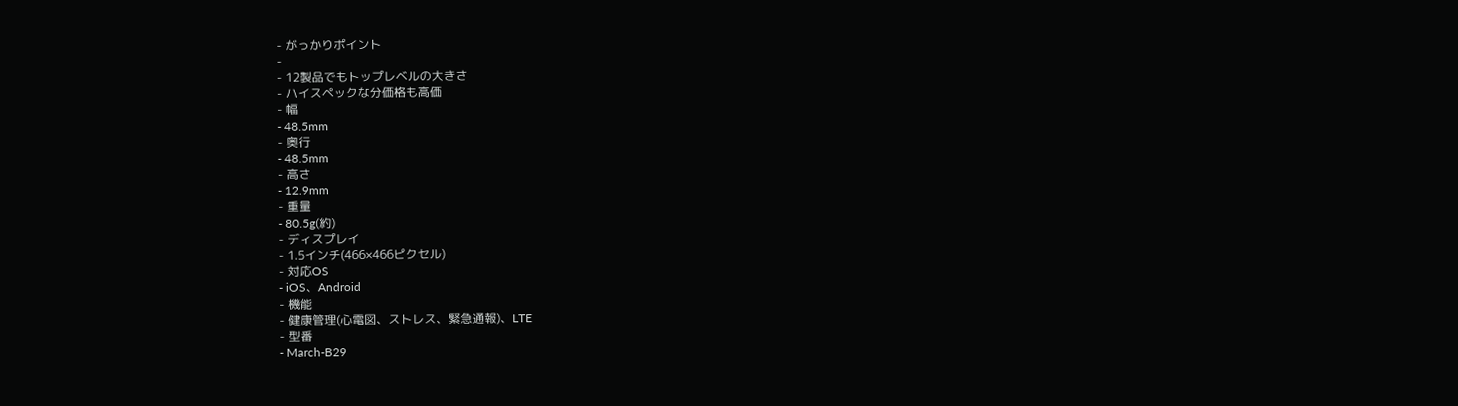- がっかりポイント
-
- 12製品でもトップレベルの大きさ
- ハイスペックな分価格も高価
- 幅
- 48.5mm
- 奥行
- 48.5mm
- 高さ
- 12.9mm
- 重量
- 80.5g(約)
- ディスプレイ
- 1.5インチ(466×466ピクセル)
- 対応OS
- iOS、Android
- 機能
- 健康管理(心電図、ストレス、緊急通報)、LTE
- 型番
- March-B29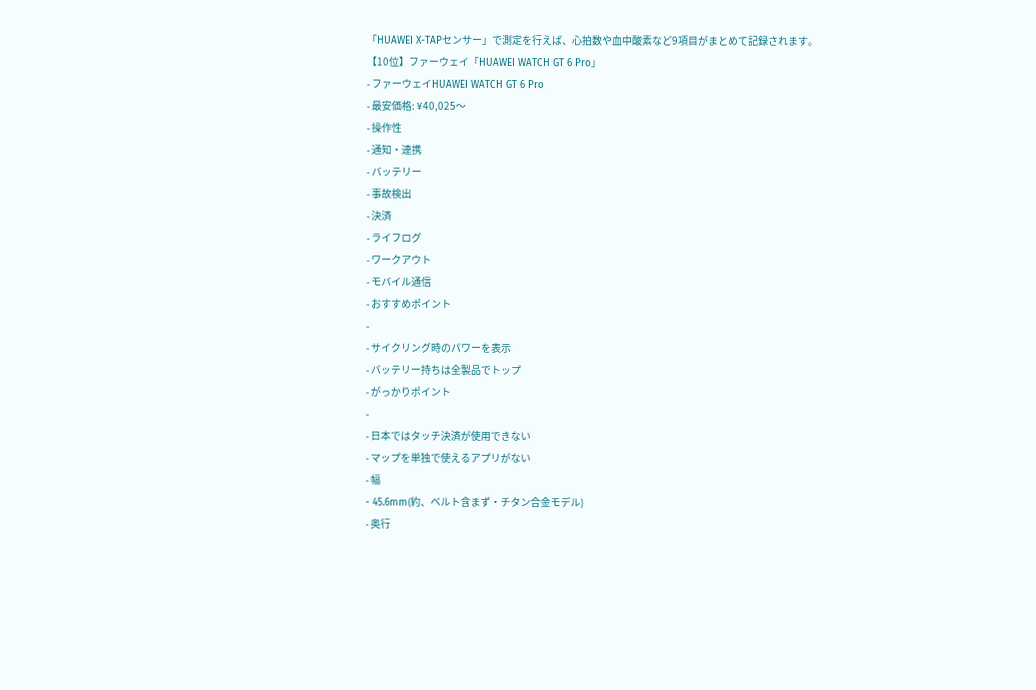「HUAWEI X-TAPセンサー」で測定を行えば、心拍数や血中酸素など9項目がまとめて記録されます。
【10位】ファーウェイ「HUAWEI WATCH GT 6 Pro」
- ファーウェイHUAWEI WATCH GT 6 Pro
- 最安価格: ¥40,025〜
- 操作性
- 通知・連携
- バッテリー
- 事故検出
- 決済
- ライフログ
- ワークアウト
- モバイル通信
- おすすめポイント
-
- サイクリング時のパワーを表示
- バッテリー持ちは全製品でトップ
- がっかりポイント
-
- 日本ではタッチ決済が使用できない
- マップを単独で使えるアプリがない
- 幅
- 45.6mm(約、ベルト含まず・チタン合金モデル)
- 奥行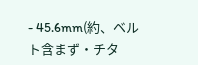- 45.6mm(約、ベルト含まず・チタ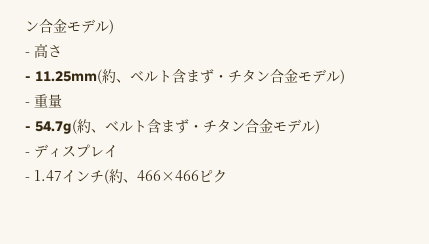ン合金モデル)
- 高さ
- 11.25mm(約、ベルト含まず・チタン合金モデル)
- 重量
- 54.7g(約、ベルト含まず・チタン合金モデル)
- ディスプレイ
- 1.47インチ(約、466×466ピク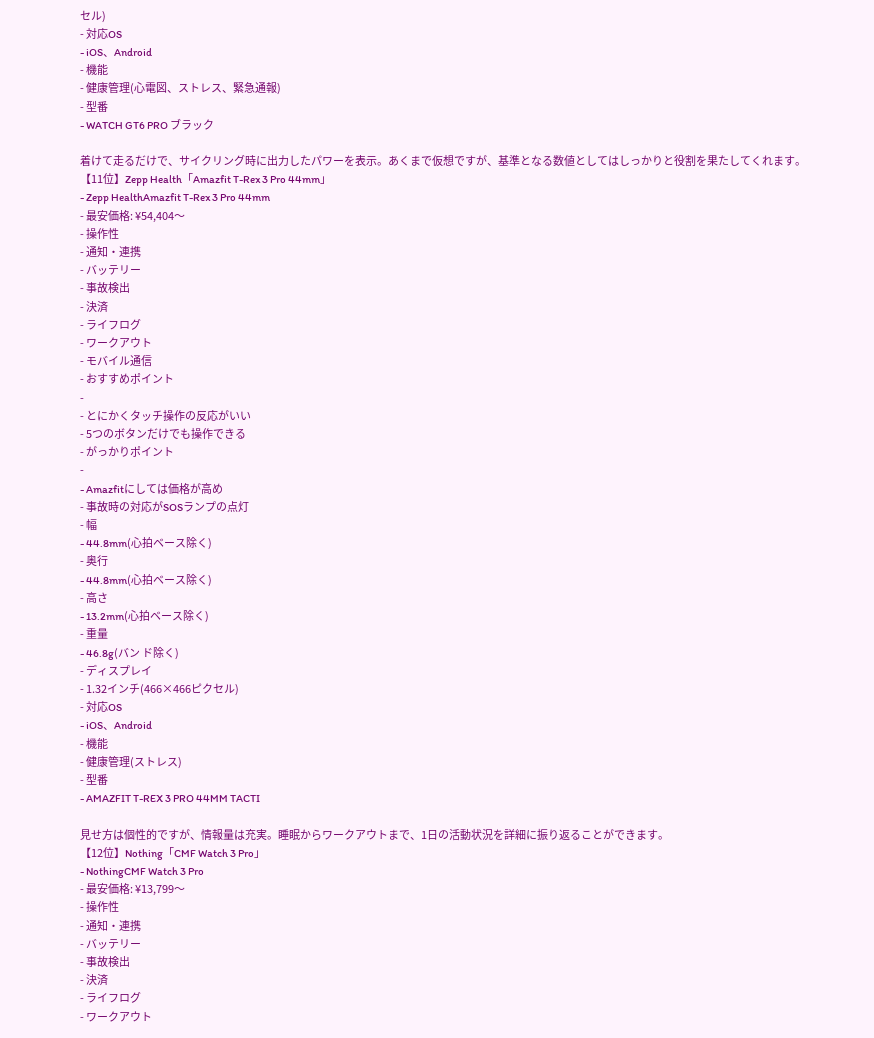セル)
- 対応OS
- iOS、Android
- 機能
- 健康管理(心電図、ストレス、緊急通報)
- 型番
- WATCH GT6 PRO ブラック

着けて走るだけで、サイクリング時に出力したパワーを表示。あくまで仮想ですが、基準となる数値としてはしっかりと役割を果たしてくれます。
【11位】Zepp Health「Amazfit T-Rex 3 Pro 44mm」
- Zepp HealthAmazfit T-Rex 3 Pro 44mm
- 最安価格: ¥54,404〜
- 操作性
- 通知・連携
- バッテリー
- 事故検出
- 決済
- ライフログ
- ワークアウト
- モバイル通信
- おすすめポイント
-
- とにかくタッチ操作の反応がいい
- 5つのボタンだけでも操作できる
- がっかりポイント
-
- Amazfitにしては価格が高め
- 事故時の対応がSOSランプの点灯
- 幅
- 44.8mm(心拍ベース除く)
- 奥行
- 44.8mm(心拍ベース除く)
- 高さ
- 13.2mm(心拍ベース除く)
- 重量
- 46.8g(バン ド除く)
- ディスプレイ
- 1.32インチ(466×466ピクセル)
- 対応OS
- iOS、Android
- 機能
- 健康管理(ストレス)
- 型番
- AMAZFIT T-REX 3 PRO 44MM TACTI

見せ方は個性的ですが、情報量は充実。睡眠からワークアウトまで、1日の活動状況を詳細に振り返ることができます。
【12位】Nothing「CMF Watch 3 Pro」
- NothingCMF Watch 3 Pro
- 最安価格: ¥13,799〜
- 操作性
- 通知・連携
- バッテリー
- 事故検出
- 決済
- ライフログ
- ワークアウト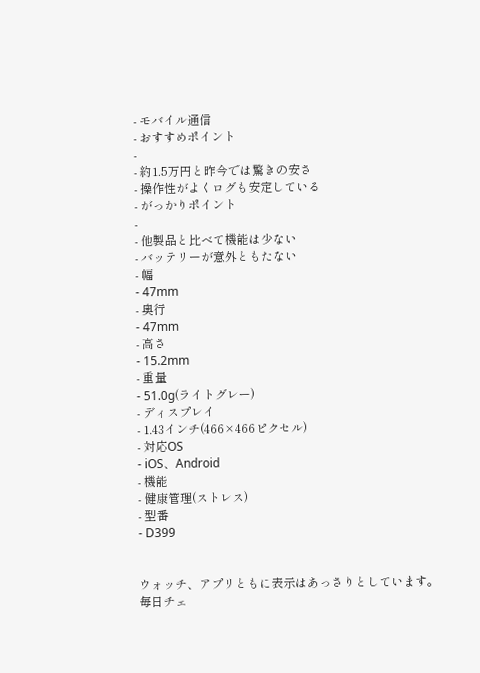- モバイル通信
- おすすめポイント
-
- 約1.5万円と昨今では驚きの安さ
- 操作性がよくログも安定している
- がっかりポイント
-
- 他製品と比べて機能は少ない
- バッテリーが意外ともたない
- 幅
- 47mm
- 奥行
- 47mm
- 高さ
- 15.2mm
- 重量
- 51.0g(ライトグレー)
- ディスプレイ
- 1.43インチ(466×466ピクセル)
- 対応OS
- iOS、Android
- 機能
- 健康管理(ストレス)
- 型番
- D399


ウォッチ、アプリともに表示はあっさりとしています。毎日チェ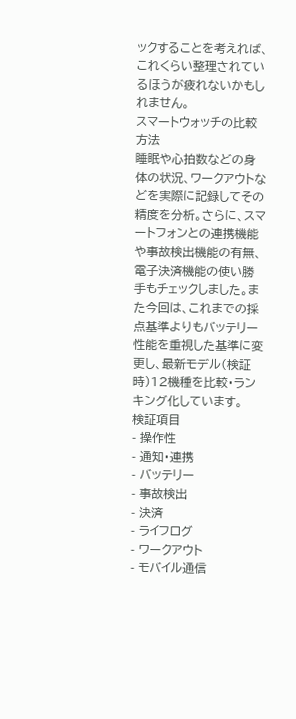ックすることを考えれば、これくらい整理されているほうが疲れないかもしれません。
スマートウォッチの比較方法
睡眠や心拍数などの身体の状況、ワークアウトなどを実際に記録してその精度を分析。さらに、スマートフォンとの連携機能や事故検出機能の有無、電子決済機能の使い勝手もチェックしました。また今回は、これまでの採点基準よりもバッテリー性能を重視した基準に変更し、最新モデル(検証時)12機種を比較・ランキング化しています。
検証項目
- 操作性
- 通知・連携
- バッテリー
- 事故検出
- 決済
- ライフログ
- ワークアウト
- モバイル通信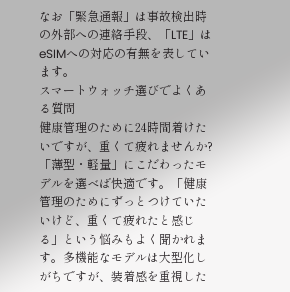なお「緊急通報」は事故検出時の外部への連絡手段、「LTE」はeSIMへの対応の有無を表しています。
スマートウォッチ選びでよくある質問
健康管理のために24時間着けたいですが、重くて疲れませんか?
「薄型・軽量」にこだわったモデルを選べば快適です。「健康管理のためにずっとつけていたいけど、重くて疲れたと感じる」という悩みもよく聞かれます。多機能なモデルは大型化しがちですが、装着感を重視した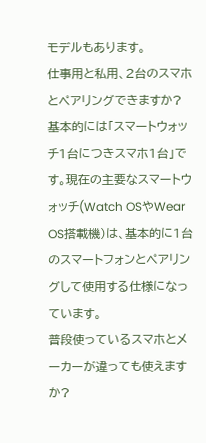モデルもあります。
仕事用と私用、2台のスマホとペアリングできますか?
基本的には「スマートウォッチ1台につきスマホ1台」です。現在の主要なスマートウォッチ(Watch OSやWear OS搭載機)は、基本的に1台のスマートフォンとペアリングして使用する仕様になっています。
普段使っているスマホとメーカーが違っても使えますか?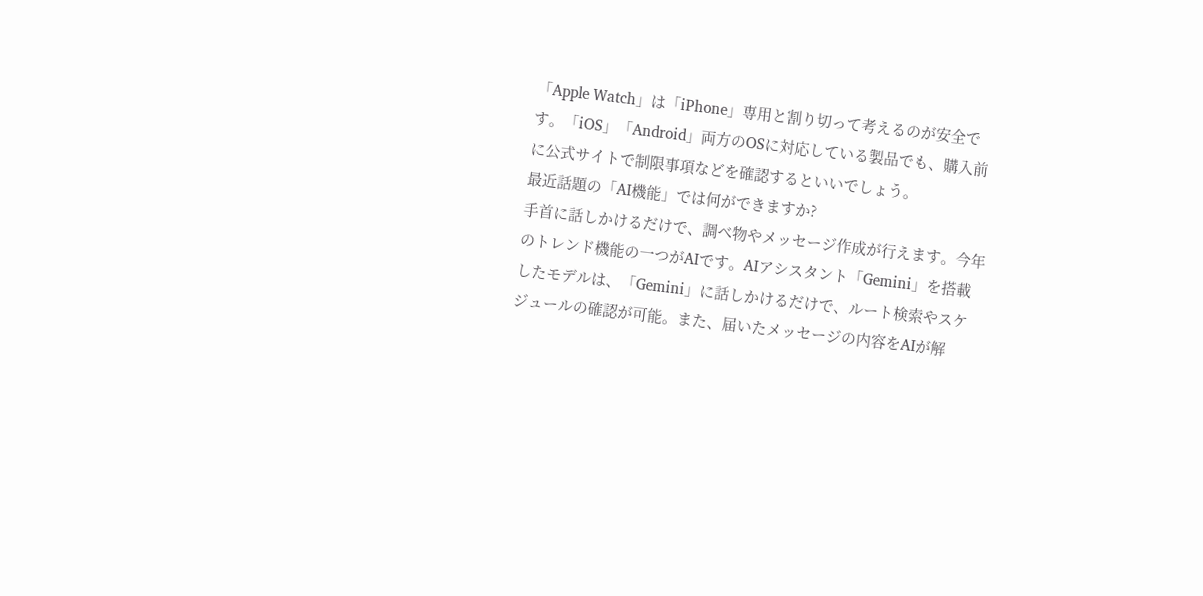「Apple Watch」は「iPhone」専用と割り切って考えるのが安全です。「iOS」「Android」両方のOSに対応している製品でも、購入前に公式サイトで制限事項などを確認するといいでしょう。
最近話題の「AI機能」では何ができますか?
手首に話しかけるだけで、調べ物やメッセージ作成が行えます。今年のトレンド機能の一つがAIです。AIアシスタント「Gemini」を搭載したモデルは、「Gemini」に話しかけるだけで、ルート検索やスケジュールの確認が可能。また、届いたメッセージの内容をAIが解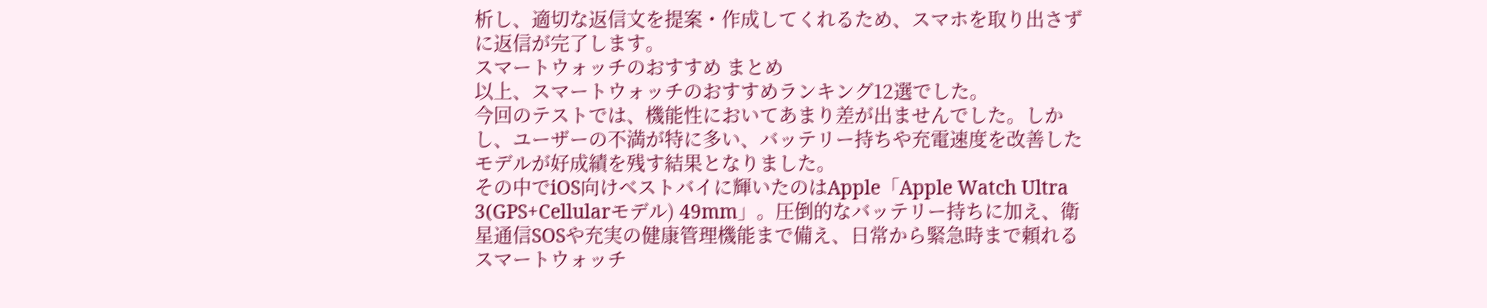析し、適切な返信文を提案・作成してくれるため、スマホを取り出さずに返信が完了します。
スマートウォッチのおすすめ まとめ
以上、スマートウォッチのおすすめランキング12選でした。
今回のテストでは、機能性においてあまり差が出ませんでした。しかし、ユーザーの不満が特に多い、バッテリー持ちや充電速度を改善したモデルが好成績を残す結果となりました。
その中でiOS向けベストバイに輝いたのはApple「Apple Watch Ultra 3(GPS+Cellularモデル) 49mm」。圧倒的なバッテリー持ちに加え、衛星通信SOSや充実の健康管理機能まで備え、日常から緊急時まで頼れるスマートウォッチ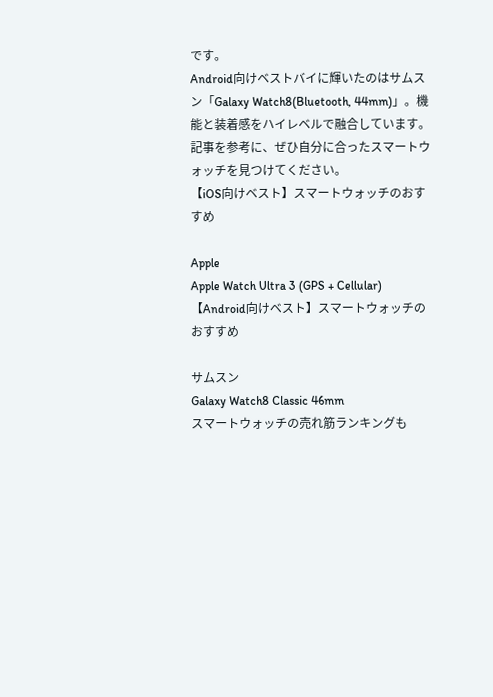です。
Android向けベストバイに輝いたのはサムスン「Galaxy Watch8(Bluetooth, 44mm)」。機能と装着感をハイレベルで融合しています。
記事を参考に、ぜひ自分に合ったスマートウォッチを見つけてください。
【iOS向けベスト】スマートウォッチのおすすめ

Apple
Apple Watch Ultra 3 (GPS + Cellular)
【Android向けベスト】スマートウォッチのおすすめ

サムスン
Galaxy Watch8 Classic 46mm
スマートウォッチの売れ筋ランキングも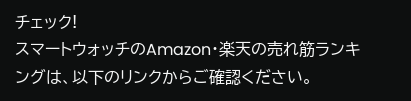チェック!
スマートウォッチのAmazon・楽天の売れ筋ランキングは、以下のリンクからご確認ください。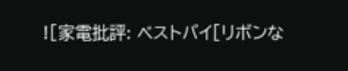![家電批評: ベストバイ[リボンな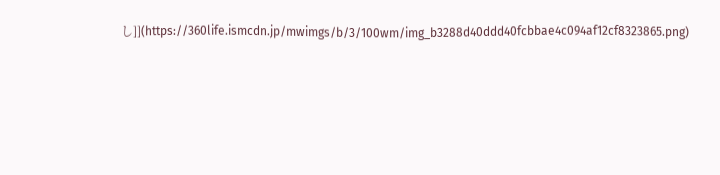し]](https://360life.ismcdn.jp/mwimgs/b/3/100wm/img_b3288d40ddd40fcbbae4c094af12cf8323865.png)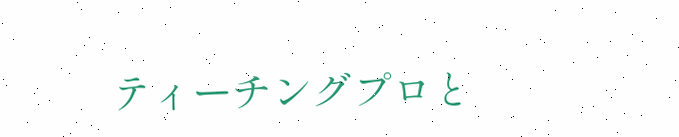ティーチングプロと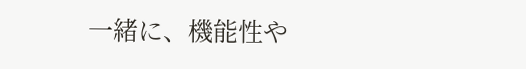一緒に、機能性や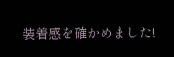装着感を確かめました!